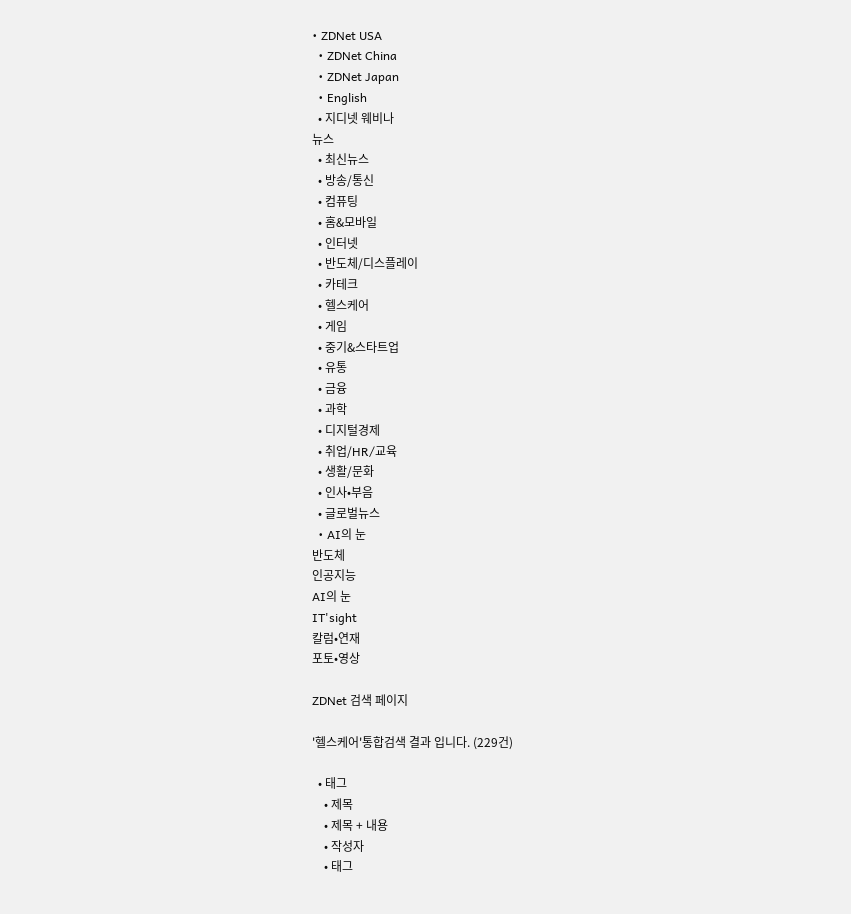• ZDNet USA
  • ZDNet China
  • ZDNet Japan
  • English
  • 지디넷 웨비나
뉴스
  • 최신뉴스
  • 방송/통신
  • 컴퓨팅
  • 홈&모바일
  • 인터넷
  • 반도체/디스플레이
  • 카테크
  • 헬스케어
  • 게임
  • 중기&스타트업
  • 유통
  • 금융
  • 과학
  • 디지털경제
  • 취업/HR/교육
  • 생활/문화
  • 인사•부음
  • 글로벌뉴스
  • AI의 눈
반도체
인공지능
AI의 눈
IT'sight
칼럼•연재
포토•영상

ZDNet 검색 페이지

'헬스케어'통합검색 결과 입니다. (229건)

  • 태그
    • 제목
    • 제목 + 내용
    • 작성자
    • 태그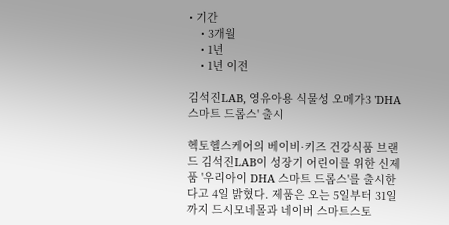• 기간
    • 3개월
    • 1년
    • 1년 이전

김석진LAB, 영유아용 식물성 오메가3 'DHA 스마트 드롭스' 출시

헥토헬스케어의 베이비·키즈 건강식품 브랜드 김석진LAB이 성장기 어린이를 위한 신제품 '우리아이 DHA 스마트 드롭스'를 출시한다고 4일 밝혔다. 제품은 오는 5일부터 31일까지 드시모네몰과 네이버 스마트스토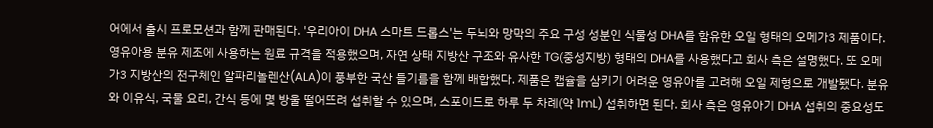어에서 출시 프로모션과 함께 판매된다. '우리아이 DHA 스마트 드롭스'는 두뇌와 망막의 주요 구성 성분인 식물성 DHA를 함유한 오일 형태의 오메가3 제품이다. 영유아용 분유 제조에 사용하는 원료 규격을 적용했으며, 자연 상태 지방산 구조와 유사한 TG(중성지방) 형태의 DHA를 사용했다고 회사 측은 설명했다. 또 오메가3 지방산의 전구체인 알파리놀렌산(ALA)이 풍부한 국산 들기름을 함께 배합했다. 제품은 캡슐을 삼키기 어려운 영유아를 고려해 오일 제형으로 개발됐다. 분유와 이유식, 국물 요리, 간식 등에 몇 방울 떨어뜨려 섭취할 수 있으며, 스포이드로 하루 두 차례(약 1mL) 섭취하면 된다. 회사 측은 영유아기 DHA 섭취의 중요성도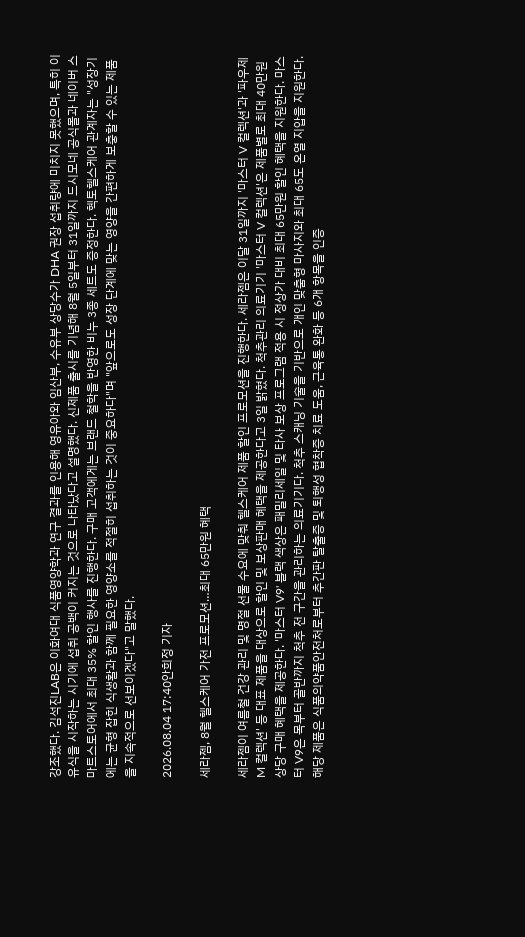강조했다. 김석진LAB은 이화여대 식품영양학과 연구 결과를 인용해 영유아와 임산부, 수유부 상당수가 DHA 권장 섭취량에 미치지 못했으며, 특히 이유식을 시작하는 시기에 섭취 공백이 커지는 것으로 나타났다고 설명했다. 신제품 출시를 기념해 8월 5일부터 31일까지 드시모네 공식몰과 네이버 스마트스토어에서 최대 35% 할인 행사를 진행한다. 구매 고객에게는 브랜드 철학을 반영한 비누 3종 세트도 증정한다. 헥토헬스케어 관계자는 "성장기에는 균형 잡힌 식생활과 함께 필요한 영양소를 적절히 섭취하는 것이 중요하다"며 "앞으로도 성장 단계에 맞는 영양을 간편하게 보충할 수 있는 제품을 지속적으로 선보이겠다"고 말했다.

2026.08.04 17:40안희정 기자

세라젬, 8월 헬스케어 가전 프로모션…최대 65만원 혜택

세라젬이 여름철 건강 관리 및 명절 선물 수요에 맞춰 헬스케어 제품 할인 프로모션을 진행한다. 세라젬은 이달 31일까지 '마스터 V 컬렉션'과 '파우제 M 컬렉션' 등 대표 제품을 대상으로 할인 및 보상판매 혜택을 제공한다고 3일 밝혔다. 척추관리 의료기기 '마스터 V 컬렉션'은 제품별로 최대 40만원 상당 구매 혜택을 제공한다. '마스터 V9' 블랙 색상은 패밀리세일 및 타사 보상 프로그램 적용 시 정상가 대비 최대 65만원 할인 혜택을 지원한다. 마스터 V9은 목부터 골반까지 척추 전 구간을 관리하는 의료기기다. 척추 스캐닝 기술을 기반으로 개인 맞춤형 마사지와 최대 65도 온열 지압을 지원한다. 해당 제품은 식품의약품안전처로부터 추간판 탈출증 및 퇴행성 협착증 치료 도움, 근육통 완화 등 6개 항목을 인증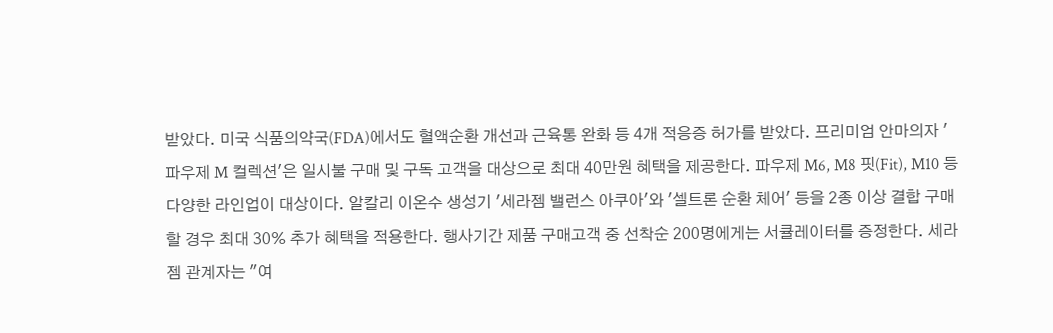받았다. 미국 식품의약국(FDA)에서도 혈액순환 개선과 근육통 완화 등 4개 적응증 허가를 받았다. 프리미엄 안마의자 '파우제 M 컬렉션'은 일시불 구매 및 구독 고객을 대상으로 최대 40만원 혜택을 제공한다. 파우제 M6, M8 핏(Fit), M10 등 다양한 라인업이 대상이다. 알칼리 이온수 생성기 '세라젬 밸런스 아쿠아'와 '셀트론 순환 체어' 등을 2종 이상 결합 구매할 경우 최대 30% 추가 혜택을 적용한다. 행사기간 제품 구매고객 중 선착순 200명에게는 서큘레이터를 증정한다. 세라젬 관계자는 "여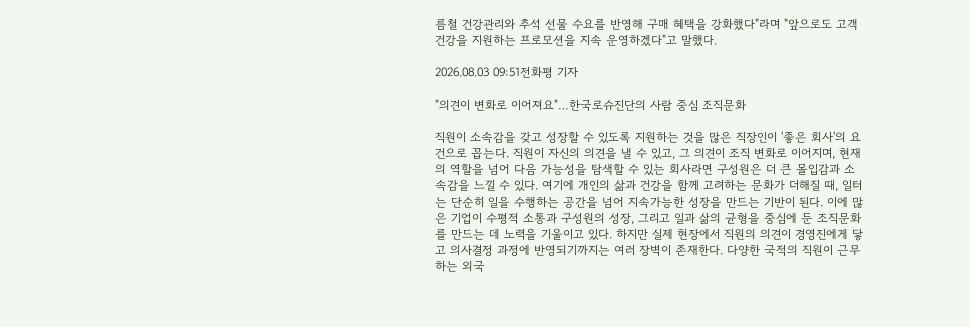름철 건강관리와 추석 선물 수요를 반영해 구매 혜택을 강화했다"라며 "앞으로도 고객 건강을 지원하는 프로모션을 지속 운영하겠다"고 말했다.

2026.08.03 09:51전화평 기자

"의견이 변화로 이어져요"…한국로슈진단의 사람 중심 조직문화

직원이 소속감을 갖고 성장할 수 있도록 지원하는 것을 많은 직장인이 '좋은 회사'의 요건으로 꼽는다. 직원이 자신의 의견을 낼 수 있고, 그 의견이 조직 변화로 이어지며, 현재의 역할을 넘어 다음 가능성을 탐색할 수 있는 회사라면 구성원은 더 큰 몰입감과 소속감을 느낄 수 있다. 여기에 개인의 삶과 건강을 함께 고려하는 문화가 더해질 때, 일터는 단순히 일을 수행하는 공간을 넘어 지속가능한 성장을 만드는 기반이 된다. 이에 많은 기업이 수평적 소통과 구성원의 성장, 그리고 일과 삶의 균형을 중심에 둔 조직문화를 만드는 데 노력을 기울이고 있다. 하지만 실제 현장에서 직원의 의견이 경영진에게 닿고 의사결정 과정에 반영되기까지는 여러 장벽이 존재한다. 다양한 국적의 직원이 근무하는 외국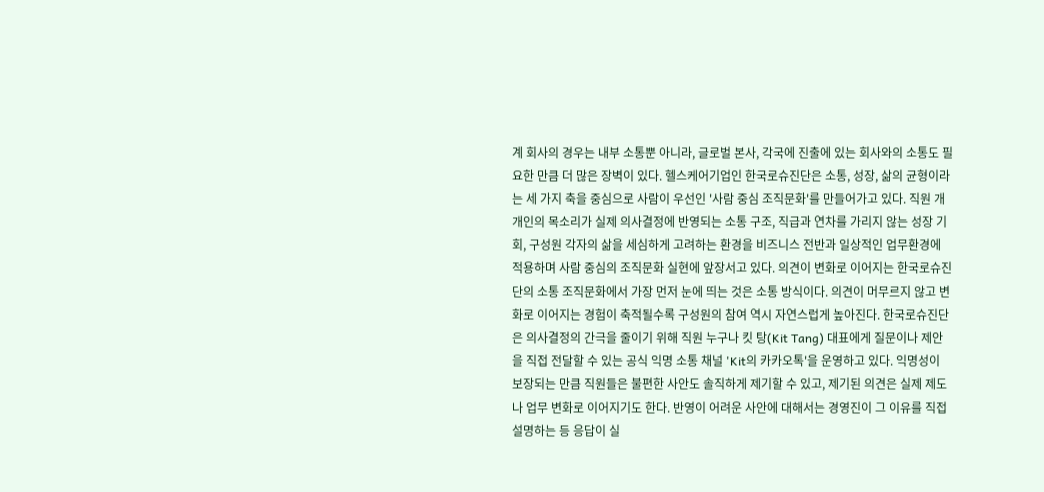계 회사의 경우는 내부 소통뿐 아니라, 글로벌 본사, 각국에 진출에 있는 회사와의 소통도 필요한 만큼 더 많은 장벽이 있다. 헬스케어기업인 한국로슈진단은 소통, 성장, 삶의 균형이라는 세 가지 축을 중심으로 사람이 우선인 '사람 중심 조직문화'를 만들어가고 있다. 직원 개개인의 목소리가 실제 의사결정에 반영되는 소통 구조, 직급과 연차를 가리지 않는 성장 기회, 구성원 각자의 삶을 세심하게 고려하는 환경을 비즈니스 전반과 일상적인 업무환경에 적용하며 사람 중심의 조직문화 실현에 앞장서고 있다. 의견이 변화로 이어지는 한국로슈진단의 소통 조직문화에서 가장 먼저 눈에 띄는 것은 소통 방식이다. 의견이 머무르지 않고 변화로 이어지는 경험이 축적될수록 구성원의 참여 역시 자연스럽게 높아진다. 한국로슈진단은 의사결정의 간극을 줄이기 위해 직원 누구나 킷 탕(Kit Tang) 대표에게 질문이나 제안을 직접 전달할 수 있는 공식 익명 소통 채널 'Kit의 카카오톡'을 운영하고 있다. 익명성이 보장되는 만큼 직원들은 불편한 사안도 솔직하게 제기할 수 있고, 제기된 의견은 실제 제도나 업무 변화로 이어지기도 한다. 반영이 어려운 사안에 대해서는 경영진이 그 이유를 직접 설명하는 등 응답이 실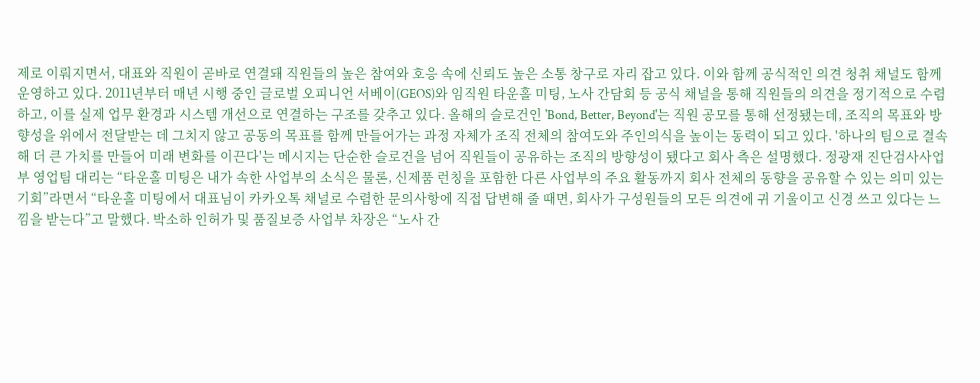제로 이뤄지면서, 대표와 직원이 곧바로 연결돼 직원들의 높은 참여와 호응 속에 신뢰도 높은 소통 창구로 자리 잡고 있다. 이와 함께 공식적인 의견 청취 채널도 함께 운영하고 있다. 2011년부터 매년 시행 중인 글로벌 오피니언 서베이(GEOS)와 임직원 타운홀 미팅, 노사 간담회 등 공식 채널을 통해 직원들의 의견을 정기적으로 수렴하고, 이를 실제 업무 환경과 시스템 개선으로 연결하는 구조를 갖추고 있다. 올해의 슬로건인 'Bond, Better, Beyond'는 직원 공모를 통해 선정됐는데, 조직의 목표와 방향성을 위에서 전달받는 데 그치지 않고 공동의 목표를 함께 만들어가는 과정 자체가 조직 전체의 참여도와 주인의식을 높이는 동력이 되고 있다. '하나의 팀으로 결속해 더 큰 가치를 만들어 미래 변화를 이끈다'는 메시지는 단순한 슬로건을 넘어 직원들이 공유하는 조직의 방향성이 됐다고 회사 측은 설명했다. 정광재 진단검사사업부 영업팀 대리는 “타운홀 미팅은 내가 속한 사업부의 소식은 물론, 신제품 런칭을 포함한 다른 사업부의 주요 활동까지 회사 전체의 동향을 공유할 수 있는 의미 있는 기회”라면서 “타운홀 미팅에서 대표님이 카카오톡 채널로 수렴한 문의사항에 직접 답변해 줄 때면, 회사가 구성원들의 모든 의견에 귀 기울이고 신경 쓰고 있다는 느낌을 받는다”고 말했다. 박소하 인허가 및 품질보증 사업부 차장은 “노사 간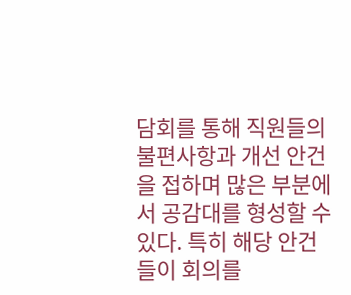담회를 통해 직원들의 불편사항과 개선 안건을 접하며 많은 부분에서 공감대를 형성할 수 있다. 특히 해당 안건들이 회의를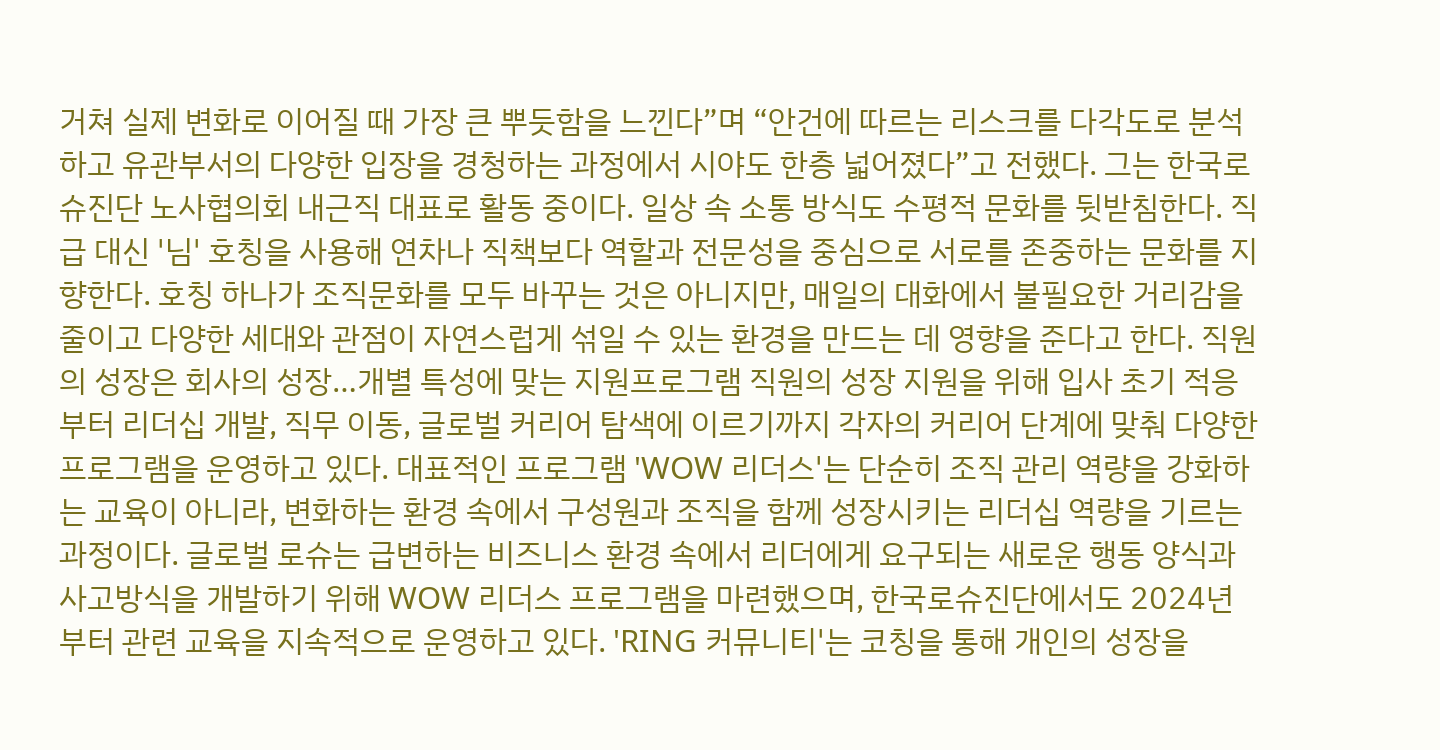거쳐 실제 변화로 이어질 때 가장 큰 뿌듯함을 느낀다”며 “안건에 따르는 리스크를 다각도로 분석하고 유관부서의 다양한 입장을 경청하는 과정에서 시야도 한층 넓어졌다”고 전했다. 그는 한국로슈진단 노사협의회 내근직 대표로 활동 중이다. 일상 속 소통 방식도 수평적 문화를 뒷받침한다. 직급 대신 '님' 호칭을 사용해 연차나 직책보다 역할과 전문성을 중심으로 서로를 존중하는 문화를 지향한다. 호칭 하나가 조직문화를 모두 바꾸는 것은 아니지만, 매일의 대화에서 불필요한 거리감을 줄이고 다양한 세대와 관점이 자연스럽게 섞일 수 있는 환경을 만드는 데 영향을 준다고 한다. 직원의 성장은 회사의 성장…개별 특성에 맞는 지원프로그램 직원의 성장 지원을 위해 입사 초기 적응부터 리더십 개발, 직무 이동, 글로벌 커리어 탐색에 이르기까지 각자의 커리어 단계에 맞춰 다양한 프로그램을 운영하고 있다. 대표적인 프로그램 'WOW 리더스'는 단순히 조직 관리 역량을 강화하는 교육이 아니라, 변화하는 환경 속에서 구성원과 조직을 함께 성장시키는 리더십 역량을 기르는 과정이다. 글로벌 로슈는 급변하는 비즈니스 환경 속에서 리더에게 요구되는 새로운 행동 양식과 사고방식을 개발하기 위해 WOW 리더스 프로그램을 마련했으며, 한국로슈진단에서도 2024년부터 관련 교육을 지속적으로 운영하고 있다. 'RING 커뮤니티'는 코칭을 통해 개인의 성장을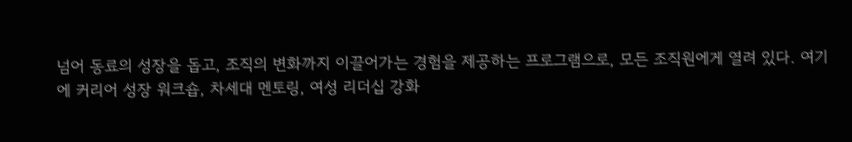넘어 동료의 성장을 돕고, 조직의 변화까지 이끌어가는 경험을 제공하는 프로그램으로, 모든 조직원에게 열려 있다. 여기에 커리어 성장 워크숍, 차세대 멘토링, 여성 리더십 강화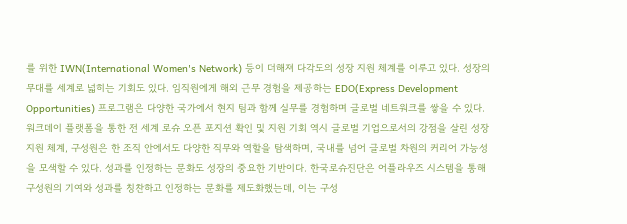를 위한 IWN(International Women's Network) 등이 더해져 다각도의 성장 지원 체계를 이루고 있다. 성장의 무대를 세계로 넓히는 기회도 있다. 임직원에게 해외 근무 경험을 제공하는 EDO(Express Development Opportunities) 프로그램은 다양한 국가에서 현지 팀과 함께 실무를 경험하며 글로벌 네트워크를 쌓을 수 있다. 워크데이 플랫폼을 통한 전 세계 로슈 오픈 포지션 확인 및 지원 기회 역시 글로벌 기업으로서의 강점을 살린 성장 지원 체계, 구성원은 한 조직 안에서도 다양한 직무와 역할을 탐색하며, 국내를 넘어 글로벌 차원의 커리어 가능성을 모색할 수 있다. 성과를 인정하는 문화도 성장의 중요한 기반이다. 한국로슈진단은 어플라우즈 시스템을 통해 구성원의 기여와 성과를 칭찬하고 인정하는 문화를 제도화했는데, 이는 구성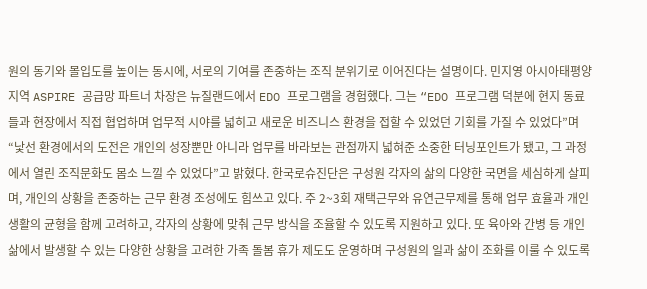원의 동기와 몰입도를 높이는 동시에, 서로의 기여를 존중하는 조직 분위기로 이어진다는 설명이다. 민지영 아시아태평양 지역 ASPIRE 공급망 파트너 차장은 뉴질랜드에서 EDO 프로그램을 경험했다. 그는 “EDO 프로그램 덕분에 현지 동료들과 현장에서 직접 협업하며 업무적 시야를 넓히고 새로운 비즈니스 환경을 접할 수 있었던 기회를 가질 수 있었다”며 “낯선 환경에서의 도전은 개인의 성장뿐만 아니라 업무를 바라보는 관점까지 넓혀준 소중한 터닝포인트가 됐고, 그 과정에서 열린 조직문화도 몸소 느낄 수 있었다”고 밝혔다. 한국로슈진단은 구성원 각자의 삶의 다양한 국면을 세심하게 살피며, 개인의 상황을 존중하는 근무 환경 조성에도 힘쓰고 있다. 주 2~3회 재택근무와 유연근무제를 통해 업무 효율과 개인 생활의 균형을 함께 고려하고, 각자의 상황에 맞춰 근무 방식을 조율할 수 있도록 지원하고 있다. 또 육아와 간병 등 개인 삶에서 발생할 수 있는 다양한 상황을 고려한 가족 돌봄 휴가 제도도 운영하며 구성원의 일과 삶이 조화를 이룰 수 있도록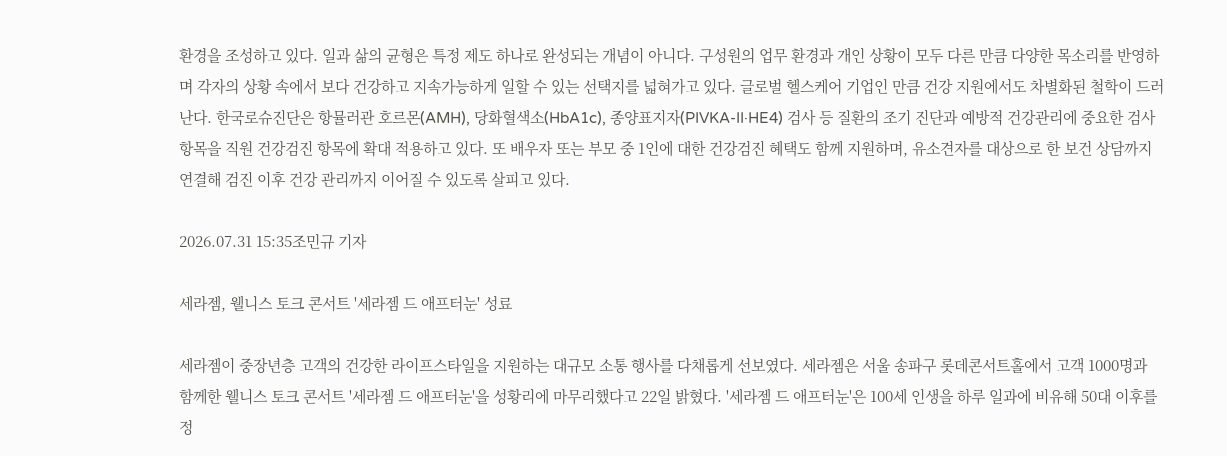환경을 조성하고 있다. 일과 삶의 균형은 특정 제도 하나로 완성되는 개념이 아니다. 구성원의 업무 환경과 개인 상황이 모두 다른 만큼 다양한 목소리를 반영하며 각자의 상황 속에서 보다 건강하고 지속가능하게 일할 수 있는 선택지를 넓혀가고 있다. 글로벌 헬스케어 기업인 만큼 건강 지원에서도 차별화된 철학이 드러난다. 한국로슈진단은 항뮬러관 호르몬(AMH), 당화혈색소(HbA1c), 종양표지자(PIVKA-II·HE4) 검사 등 질환의 조기 진단과 예방적 건강관리에 중요한 검사 항목을 직원 건강검진 항목에 확대 적용하고 있다. 또 배우자 또는 부모 중 1인에 대한 건강검진 혜택도 함께 지원하며, 유소견자를 대상으로 한 보건 상담까지 연결해 검진 이후 건강 관리까지 이어질 수 있도록 살피고 있다.

2026.07.31 15:35조민규 기자

세라젬, 웰니스 토크 콘서트 '세라젬 드 애프터눈' 성료

세라젬이 중장년층 고객의 건강한 라이프스타일을 지원하는 대규모 소통 행사를 다채롭게 선보였다. 세라젬은 서울 송파구 롯데콘서트홀에서 고객 1000명과 함께한 웰니스 토크 콘서트 '세라젬 드 애프터눈'을 성황리에 마무리했다고 22일 밝혔다. '세라젬 드 애프터눈'은 100세 인생을 하루 일과에 비유해 50대 이후를 정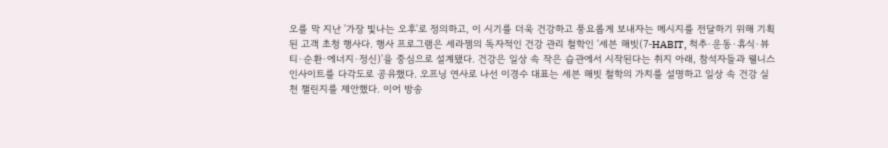오를 막 지난 '가장 빛나는 오후'로 정의하고, 이 시기를 더욱 건강하고 풍요롭게 보내자는 메시지를 전달하기 위해 기획된 고객 초청 행사다. 행사 프로그램은 세라젬의 독자적인 건강 관리 철학인 '세븐 해빗(7-HABIT, 척추·운동·휴식·뷰티·순환·에너지·정신)'을 중심으로 설계됐다. 건강은 일상 속 작은 습관에서 시작된다는 취지 아래, 참석자들과 웰니스 인사이트를 다각도로 공유했다. 오프닝 연사로 나선 이경수 대표는 세븐 해빗 철학의 가치를 설명하고 일상 속 건강 실천 챌린지를 제안했다. 이어 방송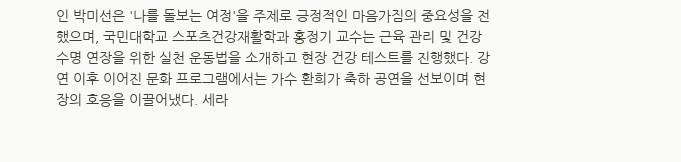인 박미선은 '나를 돌보는 여정'을 주제로 긍정적인 마음가짐의 중요성을 전했으며, 국민대학교 스포츠건강재활학과 홍정기 교수는 근육 관리 및 건강수명 연장을 위한 실천 운동법을 소개하고 현장 건강 테스트를 진행했다. 강연 이후 이어진 문화 프로그램에서는 가수 환희가 축하 공연을 선보이며 현장의 호응을 이끌어냈다. 세라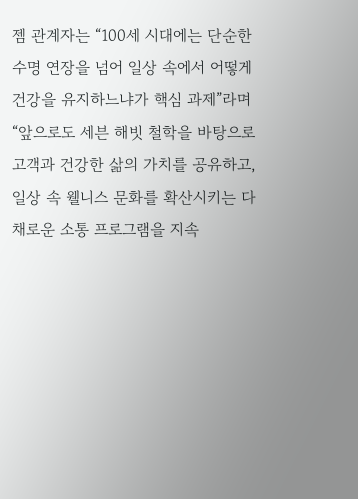젬 관계자는 “100세 시대에는 단순한 수명 연장을 넘어 일상 속에서 어떻게 건강을 유지하느냐가 핵심 과제”라며 “앞으로도 세븐 해빗 철학을 바탕으로 고객과 건강한 삶의 가치를 공유하고, 일상 속 웰니스 문화를 확산시키는 다채로운 소통 프로그램을 지속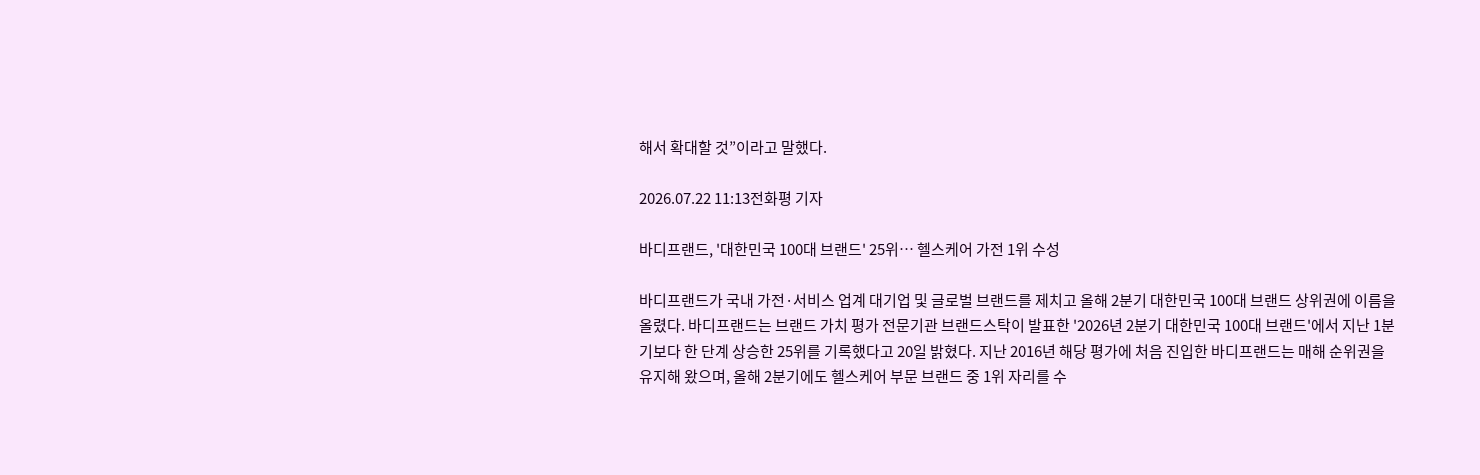해서 확대할 것”이라고 말했다.

2026.07.22 11:13전화평 기자

바디프랜드, '대한민국 100대 브랜드' 25위… 헬스케어 가전 1위 수성

바디프랜드가 국내 가전·서비스 업계 대기업 및 글로벌 브랜드를 제치고 올해 2분기 대한민국 100대 브랜드 상위권에 이름을 올렸다. 바디프랜드는 브랜드 가치 평가 전문기관 브랜드스탁이 발표한 '2026년 2분기 대한민국 100대 브랜드'에서 지난 1분기보다 한 단계 상승한 25위를 기록했다고 20일 밝혔다. 지난 2016년 해당 평가에 처음 진입한 바디프랜드는 매해 순위권을 유지해 왔으며, 올해 2분기에도 헬스케어 부문 브랜드 중 1위 자리를 수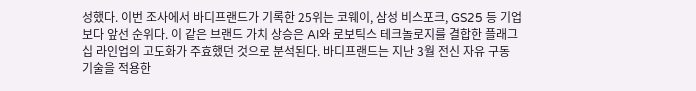성했다. 이번 조사에서 바디프랜드가 기록한 25위는 코웨이, 삼성 비스포크, GS25 등 기업보다 앞선 순위다. 이 같은 브랜드 가치 상승은 AI와 로보틱스 테크놀로지를 결합한 플래그십 라인업의 고도화가 주효했던 것으로 분석된다. 바디프랜드는 지난 3월 전신 자유 구동 기술을 적용한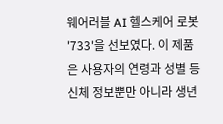웨어러블 AI 헬스케어 로봇 '733'을 선보였다. 이 제품은 사용자의 연령과 성별 등 신체 정보뿐만 아니라 생년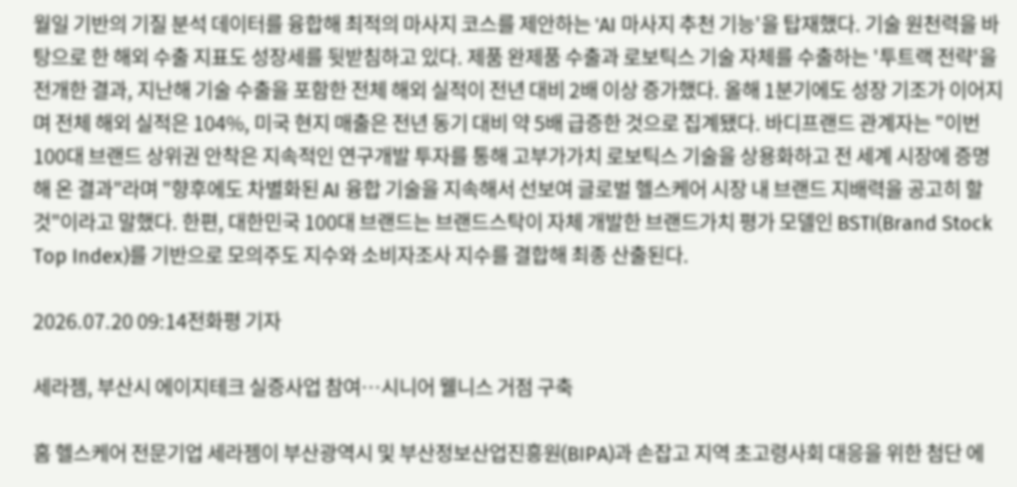월일 기반의 기질 분석 데이터를 융합해 최적의 마사지 코스를 제안하는 'AI 마사지 추천 기능'을 탑재했다. 기술 원천력을 바탕으로 한 해외 수출 지표도 성장세를 뒷받침하고 있다. 제품 완제품 수출과 로보틱스 기술 자체를 수출하는 '투트랙 전략'을 전개한 결과, 지난해 기술 수출을 포함한 전체 해외 실적이 전년 대비 2배 이상 증가했다. 올해 1분기에도 성장 기조가 이어지며 전체 해외 실적은 104%, 미국 현지 매출은 전년 동기 대비 약 5배 급증한 것으로 집계됐다. 바디프랜드 관계자는 "이번 100대 브랜드 상위권 안착은 지속적인 연구개발 투자를 통해 고부가가치 로보틱스 기술을 상용화하고 전 세계 시장에 증명해 온 결과"라며 "향후에도 차별화된 AI 융합 기술을 지속해서 선보여 글로벌 헬스케어 시장 내 브랜드 지배력을 공고히 할 것"이라고 말했다. 한편, 대한민국 100대 브랜드는 브랜드스탁이 자체 개발한 브랜드가치 평가 모델인 BSTI(Brand Stock Top Index)를 기반으로 모의주도 지수와 소비자조사 지수를 결합해 최종 산출된다.

2026.07.20 09:14전화평 기자

세라젬, 부산시 에이지테크 실증사업 참여…시니어 웰니스 거점 구축

홈 헬스케어 전문기업 세라젬이 부산광역시 및 부산정보산업진흥원(BIPA)과 손잡고 지역 초고령사회 대응을 위한 첨단 에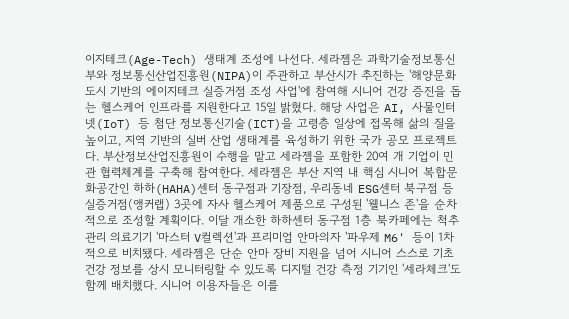이지테크(Age-Tech) 생태계 조성에 나선다. 세라젬은 과학기술정보통신부와 정보통신산업진흥원(NIPA)이 주관하고 부산시가 추진하는 '해양문화도시 기반의 에이지테크 실증거점 조성 사업'에 참여해 시니어 건강 증진을 돕는 헬스케어 인프라를 지원한다고 15일 밝혔다. 해당 사업은 AI, 사물인터넷(IoT) 등 첨단 정보통신기술(ICT)을 고령층 일상에 접목해 삶의 질을 높이고, 지역 기반의 실버 산업 생태계를 육성하기 위한 국가 공모 프로젝트다. 부산정보산업진흥원이 수행을 맡고 세라젬을 포함한 20여 개 기업이 민관 협력체계를 구축해 참여한다. 세라젬은 부산 지역 내 핵심 시니어 복합문화공간인 하하(HAHA)센터 동구점과 기장점, 우리동네 ESG센터 북구점 등 실증거점(앵커랩) 3곳에 자사 헬스케어 제품으로 구성된 '웰니스 존'을 순차적으로 조성할 계획이다. 이달 개소한 하하센터 동구점 1층 북카페에는 척추 관리 의료기기 '마스터 V컬렉션'과 프리미엄 안마의자 '파우제 M6' 등이 1차적으로 비치됐다. 세라젬은 단순 안마 장비 지원을 넘어 시니어 스스로 기초 건강 정보를 상시 모니터링할 수 있도록 디지털 건강 측정 기기인 '세라체크'도 함께 배치했다. 시니어 이용자들은 이를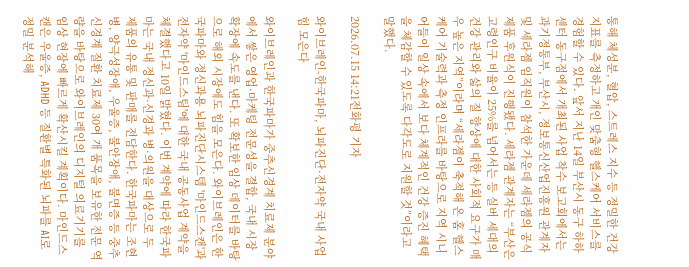통해 체성분, 혈압, 스트레스 지수 등 정밀한 건강 지표를 측정하고 개인 맞춤형 헬스케어 서비스를 경험할 수 있다. 앞서 지난 14일 부산시 동구 하하센터 동구점에서 개최된 사업 착수 보고회에서는 과기정통부, 부산시, 정보통신산업진흥원 관계자 및 세라젬 임직원이 참석한 가운데 세라젬의 공식 제품 후원식이 진행됐다. 세라젬 관계자는 “부산은 고령인구 비율이 25%를 넘어서는 등 실버 세대의 건강 관리와 삶의 질 향상에 대한 사회적 요구가 매우 높은 지역”이라며 “세라젬이 축적해 온 홈 헬스케어 기술력과 측정 인프라를 바탕으로 지역 시니어들이 일상 속에서 보다 체계적인 건강 증진 혜택을 체감할 수 있도록 다각도로 지원할 것”이라고 말했다.

2026.07.15 14:21전화평 기자

와이브레인-한국파마, 뇌파진단·전자약 국내 사업 힘 모은다

와이브레인과 한국파마가 중추신경계 치료제 분야에서 쌓은 영업·마케팅 전문성을 결합, 국내 시장 확장에 속도를 낸다. 또 확보한 임상 데이터를 바탕으로 해외 시장에도 힘을 모은다. 와이브레인은 한국파마와 정신과용 뇌파진단시스템 '마인드스캔'과 전자약 '마인드스팀'에 대한 국내 공동사업 계약을 체결했다고 10일 밝혔다. 이번 계약에 따라 한국파마는 국내 정신과·신경과 병·의원을 대상으로 두 제품의 유통 및 판매를 전담한다. 한국파마는 조현병, 양극성장애, 우울증, 불안장애, 불면증 등 중추신경계 질환 치료제 30여 개 품목을 보유한 전문 역량을 바탕으로 와이브레인의 디지털 의료기기를 임상 현장에 빠르게 확산시킬 계획이다. 마인드스캔은 우울증, ADHD 등 질환별 특화된 뇌파를 AI로 정밀 분석해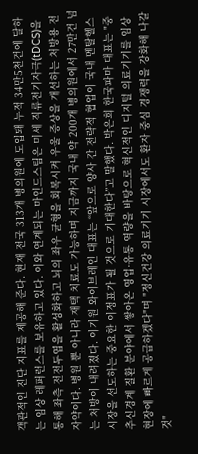객관적인 진단 지표를 제공해 준다. 현재 전국 313개 병의원에 도입돼 누적 34만5천건에 달하는 임상 레퍼런스를 보유하고 있다. 이와 연계되는 마인드스팀은 미세 직류전기자극(tDCS)을 통해 좌측 전전두엽을 활성화하고 뇌의 좌우 균형을 회복시켜 우울 증상을 개선하는 처방용 전자약이다. 병원 뿐 아니라 재택 치료도 가능하며 지금까지 국내 약 200개 병의원에서 27만건 넘는 처방이 내려졌다. 이기원 와이브레인 대표는 “앞으로 양사 간 전략적 협업이 국내 멘탈헬스 시장을 선도하는 중요한 이정표가 될 것으로 기대한다”고 말했다. 박은희 한국파마 대표는 "중추신경계 질환 분야에서 쌓아온 영업·유통 역량을 바탕으로 혁신적인 디지털 의료기기를 임상 현장에 빠르게 공급하겠다"며 "정신건강 의료기기 시장에서도 환자 중심 경쟁력을 강화해 나갈 것"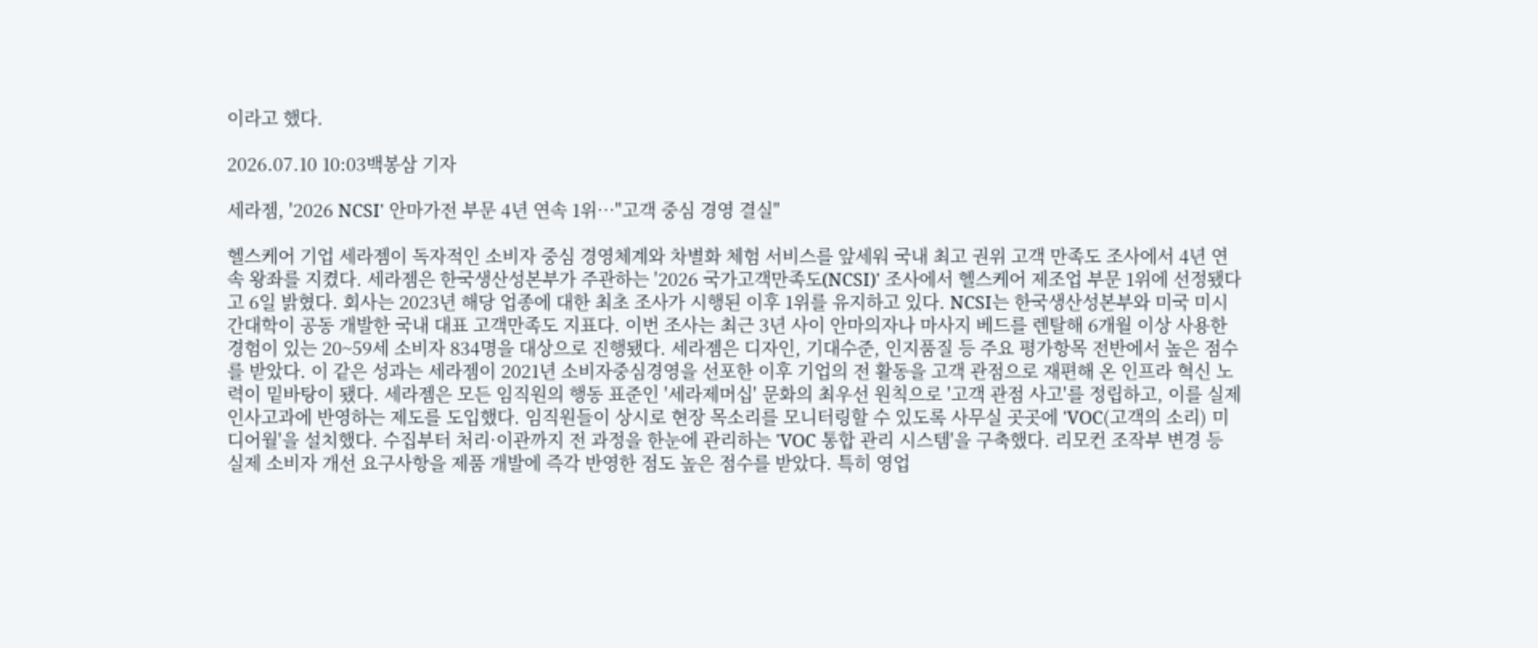이라고 했다.

2026.07.10 10:03백봉삼 기자

세라젬, '2026 NCSI' 안마가전 부문 4년 연속 1위…"고객 중심 경영 결실"

헬스케어 기업 세라젬이 독자적인 소비자 중심 경영체계와 차별화 체험 서비스를 앞세워 국내 최고 권위 고객 만족도 조사에서 4년 연속 왕좌를 지켰다. 세라젬은 한국생산성본부가 주관하는 '2026 국가고객만족도(NCSI)' 조사에서 헬스케어 제조업 부문 1위에 선정됐다고 6일 밝혔다. 회사는 2023년 해당 업종에 대한 최초 조사가 시행된 이후 1위를 유지하고 있다. NCSI는 한국생산성본부와 미국 미시간대학이 공동 개발한 국내 대표 고객만족도 지표다. 이번 조사는 최근 3년 사이 안마의자나 마사지 베드를 렌탈해 6개월 이상 사용한 경험이 있는 20~59세 소비자 834명을 대상으로 진행됐다. 세라젬은 디자인, 기대수준, 인지품질 등 주요 평가항목 전반에서 높은 점수를 받았다. 이 같은 성과는 세라젬이 2021년 소비자중심경영을 선포한 이후 기업의 전 활동을 고객 관점으로 재편해 온 인프라 혁신 노력이 밑바탕이 됐다. 세라젬은 모든 임직원의 행동 표준인 '세라제머십' 문화의 최우선 원칙으로 '고객 관점 사고'를 정립하고, 이를 실제 인사고과에 반영하는 제도를 도입했다. 임직원들이 상시로 현장 목소리를 모니터링할 수 있도록 사무실 곳곳에 'VOC(고객의 소리) 미디어월'을 설치했다. 수집부터 처리·이관까지 전 과정을 한눈에 관리하는 'VOC 통합 관리 시스템'을 구축했다. 리모컨 조작부 변경 등 실제 소비자 개선 요구사항을 제품 개발에 즉각 반영한 점도 높은 점수를 받았다. 특히 영업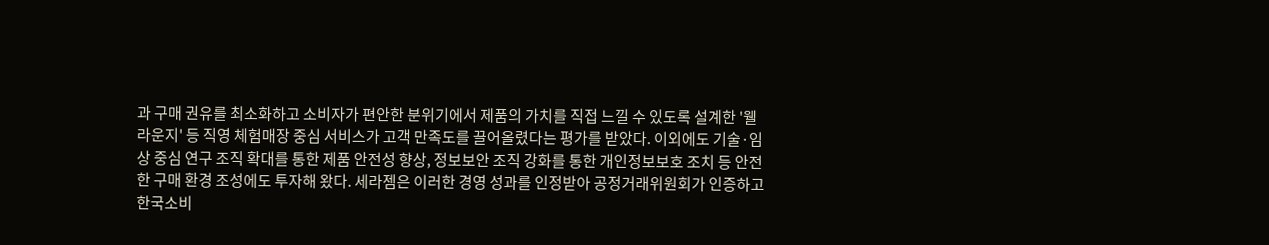과 구매 권유를 최소화하고 소비자가 편안한 분위기에서 제품의 가치를 직접 느낄 수 있도록 설계한 '웰라운지' 등 직영 체험매장 중심 서비스가 고객 만족도를 끌어올렸다는 평가를 받았다. 이외에도 기술·임상 중심 연구 조직 확대를 통한 제품 안전성 향상, 정보보안 조직 강화를 통한 개인정보보호 조치 등 안전한 구매 환경 조성에도 투자해 왔다. 세라젬은 이러한 경영 성과를 인정받아 공정거래위원회가 인증하고 한국소비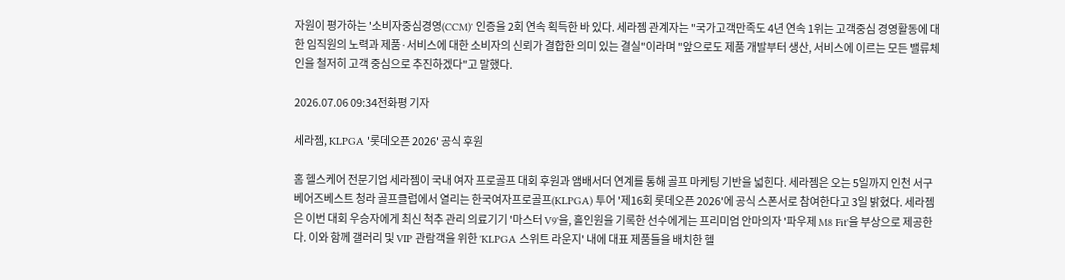자원이 평가하는 '소비자중심경영(CCM)' 인증을 2회 연속 획득한 바 있다. 세라젬 관계자는 "국가고객만족도 4년 연속 1위는 고객중심 경영활동에 대한 임직원의 노력과 제품·서비스에 대한 소비자의 신뢰가 결합한 의미 있는 결실"이라며 "앞으로도 제품 개발부터 생산, 서비스에 이르는 모든 밸류체인을 철저히 고객 중심으로 추진하겠다"고 말했다.

2026.07.06 09:34전화평 기자

세라젬, KLPGA '롯데오픈 2026' 공식 후원

홈 헬스케어 전문기업 세라젬이 국내 여자 프로골프 대회 후원과 앰배서더 연계를 통해 골프 마케팅 기반을 넓힌다. 세라젬은 오는 5일까지 인천 서구 베어즈베스트 청라 골프클럽에서 열리는 한국여자프로골프(KLPGA) 투어 '제16회 롯데오픈 2026'에 공식 스폰서로 참여한다고 3일 밝혔다. 세라젬은 이번 대회 우승자에게 최신 척추 관리 의료기기 '마스터 V9'을, 홀인원을 기록한 선수에게는 프리미엄 안마의자 '파우제 M8 Fit'을 부상으로 제공한다. 이와 함께 갤러리 및 VIP 관람객을 위한 'KLPGA 스위트 라운지' 내에 대표 제품들을 배치한 헬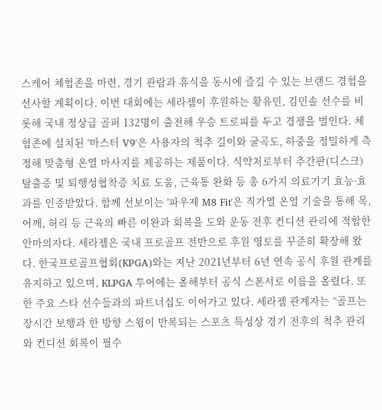스케어 체험존을 마련, 경기 관람과 휴식을 동시에 즐길 수 있는 브랜드 경험을 선사할 계획이다. 이번 대회에는 세라젬이 후원하는 황유민, 김민솔 선수를 비롯해 국내 정상급 골퍼 132명이 출전해 우승 트로피를 두고 경쟁을 벌인다. 체험존에 설치된 '마스터 V9'은 사용자의 척추 길이와 굴곡도, 하중을 정밀하게 측정해 맞춤형 온열 마사지를 제공하는 제품이다. 식약처로부터 추간판(디스크)탈출증 및 퇴행성협착증 치료 도움, 근육통 완화 등 총 6가지 의료기기 효능·효과를 인증받았다. 함께 선보이는 '파우제 M8 Fit'은 직가열 온열 기술을 통해 목, 어깨, 허리 등 근육의 빠른 이완과 회복을 도와 운동 전후 컨디션 관리에 적합한 안마의자다. 세라젬은 국내 프로골프 전반으로 후원 영토를 꾸준히 확장해 왔다. 한국프로골프협회(KPGA)와는 지난 2021년부터 6년 연속 공식 후원 관계를 유지하고 있으며, KLPGA 투어에는 올해부터 공식 스폰서로 이름을 올렸다. 또한 주요 스타 선수들과의 파트너십도 이어가고 있다. 세라젬 관계자는 “골프는 장시간 보행과 한 방향 스윙이 반복되는 스포츠 특성상 경기 전후의 척추 관리와 컨디션 회복이 필수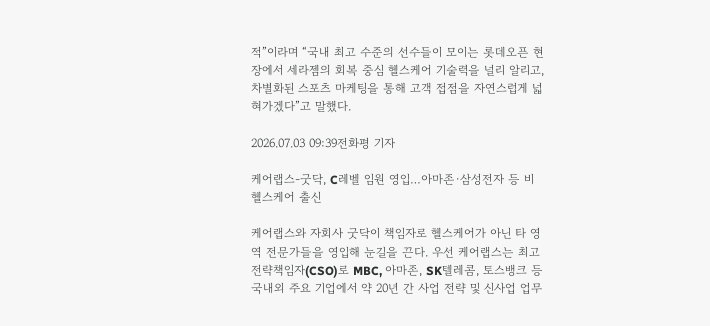적”이라며 “국내 최고 수준의 선수들이 모이는 롯데오픈 현장에서 세라젬의 회복 중심 헬스케어 기술력을 널리 알리고, 차별화된 스포츠 마케팅을 통해 고객 접점을 자연스럽게 넓혀가겠다”고 말했다.

2026.07.03 09:39전화평 기자

케어랩스-굿닥, C레벨 임원 영입…아마존·삼성전자 등 비헬스케어 출신

케어랩스와 자회사 굿닥이 책임자로 헬스케어가 아닌 타 영역 전문가들을 영입해 눈길을 끈다. 우선 케어랩스는 최고전략책임자(CSO)로 MBC, 아마존, SK텔레콤, 토스뱅크 등 국내외 주요 기업에서 약 20년 간 사업 전략 및 신사업 업무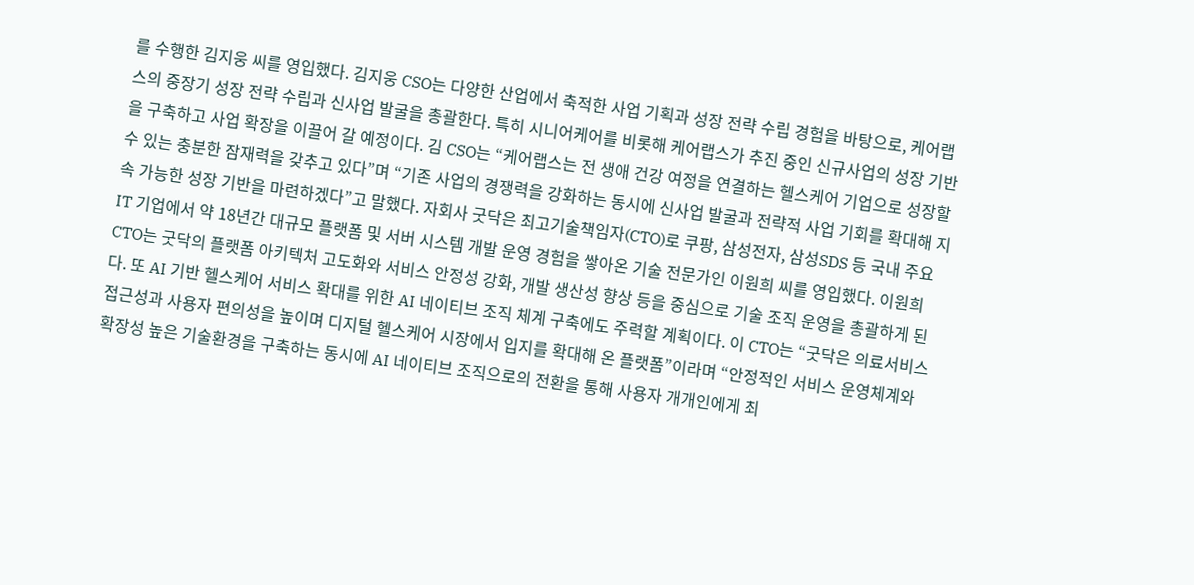를 수행한 김지웅 씨를 영입했다. 김지웅 CSO는 다양한 산업에서 축적한 사업 기획과 성장 전략 수립 경험을 바탕으로, 케어랩스의 중장기 성장 전략 수립과 신사업 발굴을 총괄한다. 특히 시니어케어를 비롯해 케어랩스가 추진 중인 신규사업의 성장 기반을 구축하고 사업 확장을 이끌어 갈 예정이다. 김 CSO는 “케어랩스는 전 생애 건강 여정을 연결하는 헬스케어 기업으로 성장할 수 있는 충분한 잠재력을 갖추고 있다”며 “기존 사업의 경쟁력을 강화하는 동시에 신사업 발굴과 전략적 사업 기회를 확대해 지속 가능한 성장 기반을 마련하겠다”고 말했다. 자회사 굿닥은 최고기술책임자(CTO)로 쿠팡, 삼성전자, 삼성SDS 등 국내 주요 IT 기업에서 약 18년간 대규모 플랫폼 및 서버 시스템 개발 운영 경험을 쌓아온 기술 전문가인 이원희 씨를 영입했다. 이원희 CTO는 굿닥의 플랫폼 아키텍처 고도화와 서비스 안정성 강화, 개발 생산성 향상 등을 중심으로 기술 조직 운영을 총괄하게 된다. 또 AI 기반 헬스케어 서비스 확대를 위한 AI 네이티브 조직 체계 구축에도 주력할 계획이다. 이 CTO는 “굿닥은 의료서비스 접근성과 사용자 편의성을 높이며 디지털 헬스케어 시장에서 입지를 확대해 온 플랫폼”이라며 “안정적인 서비스 운영체계와 확장성 높은 기술환경을 구축하는 동시에 AI 네이티브 조직으로의 전환을 통해 사용자 개개인에게 최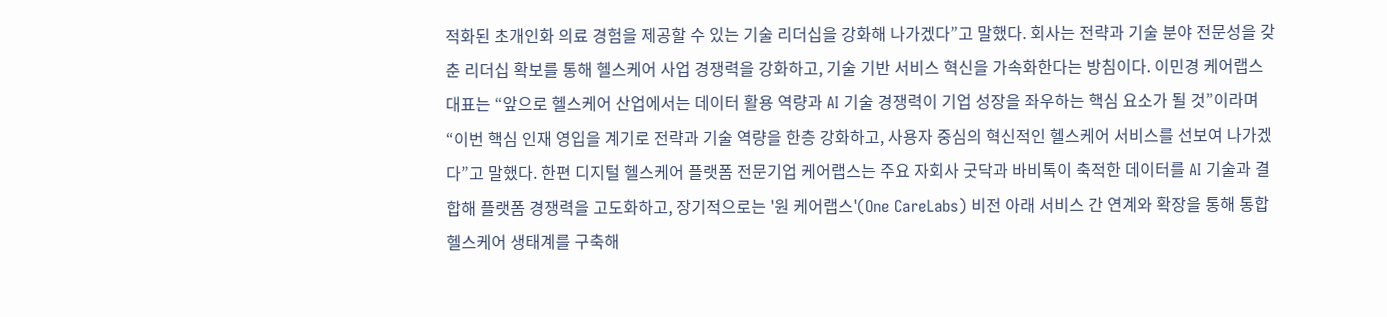적화된 초개인화 의료 경험을 제공할 수 있는 기술 리더십을 강화해 나가겠다”고 말했다. 회사는 전략과 기술 분야 전문성을 갖춘 리더십 확보를 통해 헬스케어 사업 경쟁력을 강화하고, 기술 기반 서비스 혁신을 가속화한다는 방침이다. 이민경 케어랩스 대표는 “앞으로 헬스케어 산업에서는 데이터 활용 역량과 AI 기술 경쟁력이 기업 성장을 좌우하는 핵심 요소가 될 것”이라며 “이번 핵심 인재 영입을 계기로 전략과 기술 역량을 한층 강화하고, 사용자 중심의 혁신적인 헬스케어 서비스를 선보여 나가겠다”고 말했다. 한편 디지털 헬스케어 플랫폼 전문기업 케어랩스는 주요 자회사 굿닥과 바비톡이 축적한 데이터를 AI 기술과 결합해 플랫폼 경쟁력을 고도화하고, 장기적으로는 '원 케어랩스'(One CareLabs) 비전 아래 서비스 간 연계와 확장을 통해 통합 헬스케어 생태계를 구축해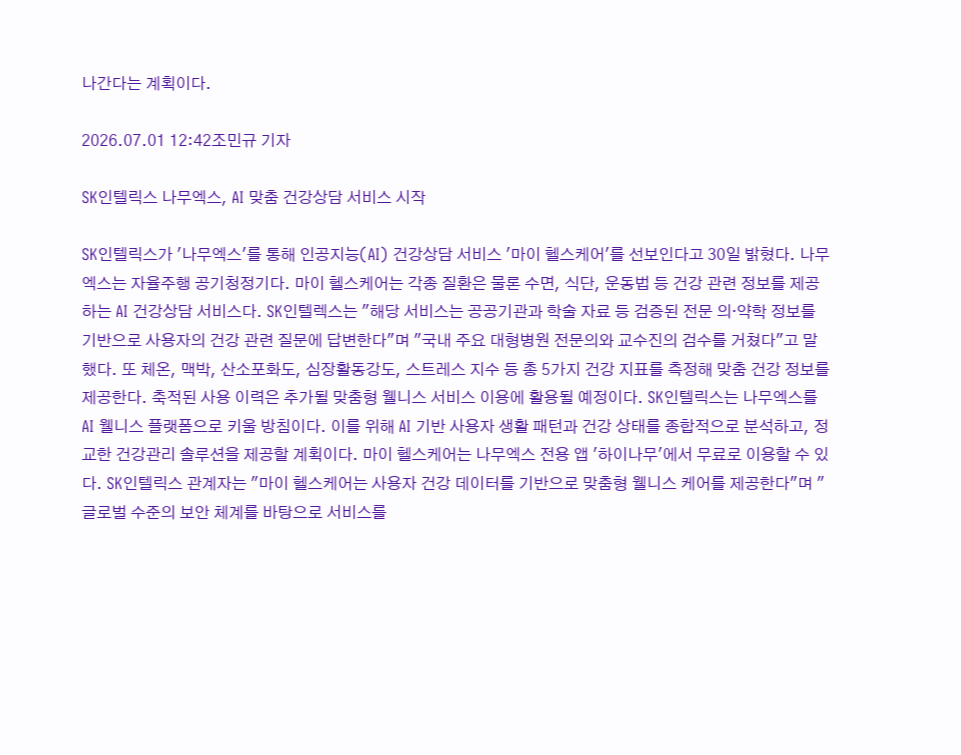나간다는 계획이다.

2026.07.01 12:42조민규 기자

SK인텔릭스 나무엑스, AI 맞춤 건강상담 서비스 시작

SK인텔릭스가 '나무엑스'를 통해 인공지능(AI) 건강상담 서비스 '마이 헬스케어'를 선보인다고 30일 밝혔다. 나무엑스는 자율주행 공기청정기다. 마이 헬스케어는 각종 질환은 물론 수면, 식단, 운동법 등 건강 관련 정보를 제공하는 AI 건강상담 서비스다. SK인텔렉스는 "해당 서비스는 공공기관과 학술 자료 등 검증된 전문 의·약학 정보를 기반으로 사용자의 건강 관련 질문에 답변한다"며 "국내 주요 대형병원 전문의와 교수진의 검수를 거쳤다"고 말했다. 또 체온, 맥박, 산소포화도, 심장활동강도, 스트레스 지수 등 총 5가지 건강 지표를 측정해 맞춤 건강 정보를 제공한다. 축적된 사용 이력은 추가될 맞춤형 웰니스 서비스 이용에 활용될 예정이다. SK인텔릭스는 나무엑스를 AI 웰니스 플랫폼으로 키울 방침이다. 이를 위해 AI 기반 사용자 생활 패턴과 건강 상태를 종합적으로 분석하고, 정교한 건강관리 솔루션을 제공할 계획이다. 마이 헬스케어는 나무엑스 전용 앱 '하이나무'에서 무료로 이용할 수 있다. SK인텔릭스 관계자는 "마이 헬스케어는 사용자 건강 데이터를 기반으로 맞춤형 웰니스 케어를 제공한다"며 "글로벌 수준의 보안 체계를 바탕으로 서비스를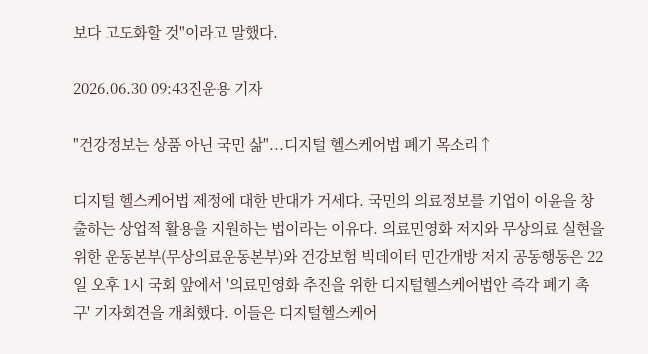보다 고도화할 것"이라고 말했다.

2026.06.30 09:43진운용 기자

"건강정보는 상품 아닌 국민 삶"...디지털 헬스케어법 폐기 목소리↑

디지털 헬스케어법 제정에 대한 반대가 거세다. 국민의 의료정보를 기업이 이윤을 창출하는 상업적 활용을 지원하는 법이라는 이유다. 의료민영화 저지와 무상의료 실현을 위한 운동본부(무상의료운동본부)와 건강보험 빅데이터 민간개방 저지 공동행동은 22일 오후 1시 국회 앞에서 '의료민영화 추진을 위한 디지털헬스케어법안 즉각 폐기 촉구' 기자회견을 개최했다. 이들은 디지털헬스케어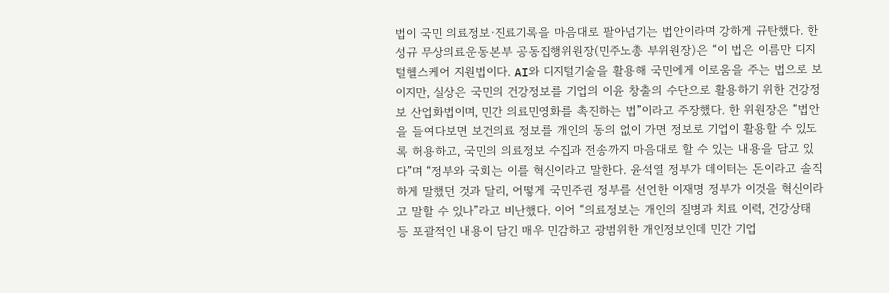법이 국민 의료정보·진료기록을 마음대로 팔아넘기는 법안이라며 강하게 규탄했다. 한성규 무상의료운동본부 공동집행위원장(민주노총 부위원장)은 “이 법은 이름만 디지털헬스케어 지원법이다. AI와 디지털기술을 활용해 국민에게 이로움을 주는 법으로 보이지만, 실상은 국민의 건강정보를 기업의 이윤 창출의 수단으로 활용하기 위한 건강정보 산업화법이며, 민간 의료민영화를 촉진하는 법”이라고 주장했다. 한 위원장은 “법안을 들여다보면 보건의료 정보를 개인의 동의 없이 가면 정보로 기업이 활용할 수 있도록 허용하고, 국민의 의료정보 수집과 전송까지 마음대로 할 수 있는 내용을 담고 있다”며 “정부와 국회는 이를 혁신이라고 말한다. 윤석열 정부가 데이터는 돈이라고 솔직하게 말했던 것과 달리, 어떻게 국민주권 정부를 선언한 이재명 정부가 이것을 혁신이라고 말할 수 있나”라고 비난했다. 이어 “의료정보는 개인의 질병과 치료 이력, 건강상태 등 포괄적인 내용이 담긴 매우 민감하고 광범위한 개인정보인데 민간 기업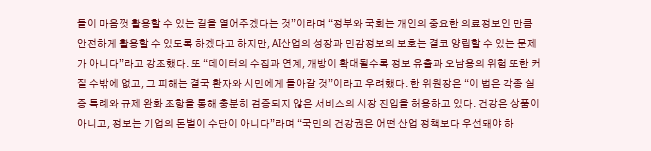들이 마음껏 활용할 수 있는 길을 열어주겠다는 것”이라며 “정부와 국회는 개인의 중요한 의료정보인 만큼 안전하게 활용할 수 있도록 하겠다고 하지만, AI산업의 성장과 민감정보의 보호는 결코 양립할 수 있는 문제가 아니다”라고 강조했다. 또 “데이터의 수집과 연계, 개방이 확대될수록 정보 유출과 오남용의 위험 또한 커질 수밖에 없고, 그 피해는 결국 환자와 시민에게 돌아갈 것”이라고 우려했다. 한 위원장은 “이 법은 각종 실증 특례와 규제 완화 조항을 통해 충분히 검증되지 않은 서비스의 시장 진입을 허용하고 있다. 건강은 상품이 아니고, 정보는 기업의 돈벌이 수단이 아니다”라며 “국민의 건강권은 어떤 산업 정책보다 우선돼야 하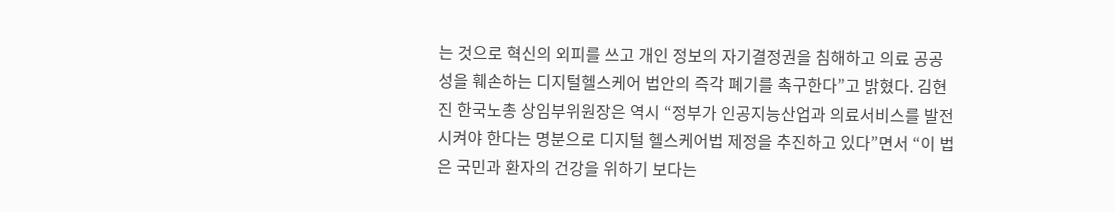는 것으로 혁신의 외피를 쓰고 개인 정보의 자기결정권을 침해하고 의료 공공성을 훼손하는 디지털헬스케어 법안의 즉각 폐기를 촉구한다”고 밝혔다. 김현진 한국노총 상임부위원장은 역시 “정부가 인공지능산업과 의료서비스를 발전시켜야 한다는 명분으로 디지털 헬스케어법 제정을 추진하고 있다”면서 “이 법은 국민과 환자의 건강을 위하기 보다는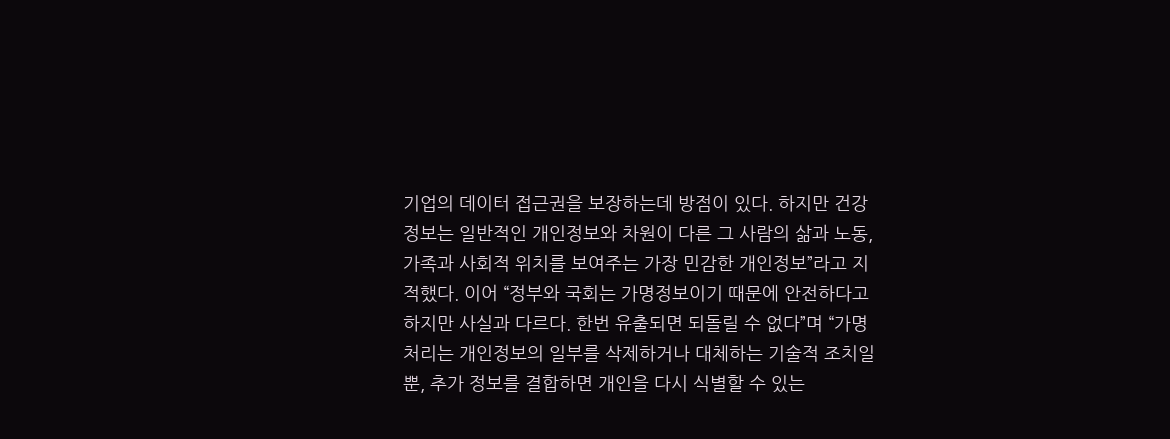기업의 데이터 접근권을 보장하는데 방점이 있다. 하지만 건강정보는 일반적인 개인정보와 차원이 다른 그 사람의 삶과 노동, 가족과 사회적 위치를 보여주는 가장 민감한 개인정보”라고 지적했다. 이어 “정부와 국회는 가명정보이기 때문에 안전하다고 하지만 사실과 다르다. 한번 유출되면 되돌릴 수 없다”며 “가명 처리는 개인정보의 일부를 삭제하거나 대체하는 기술적 조치일뿐, 추가 정보를 결합하면 개인을 다시 식별할 수 있는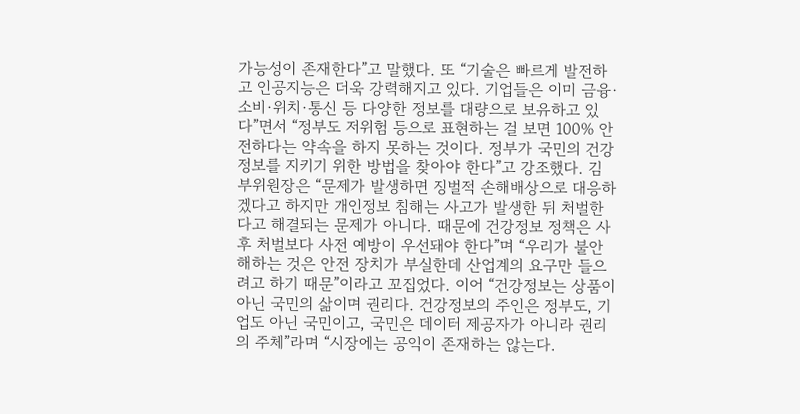가능성이 존재한다”고 말했다. 또 “기술은 빠르게 발전하고 인공지능은 더욱 강력해지고 있다. 기업들은 이미 금융·소비·위치·통신 등 다양한 정보를 대량으로 보유하고 있다”면서 “정부도 저위험 등으로 표현하는 걸 보면 100% 안전하다는 약속을 하지 못하는 것이다. 정부가 국민의 건강정보를 지키기 위한 방법을 찾아야 한다”고 강조했다. 김 부위원장은 “문제가 발생하면 징벌적 손해배상으로 대응하겠다고 하지만 개인정보 침해는 사고가 발생한 뒤 처벌한다고 해결되는 문제가 아니다. 때문에 건강정보 정책은 사후 처벌보다 사전 예방이 우선돼야 한다”며 “우리가 불안해하는 것은 안전 장치가 부실한데 산업계의 요구만 들으려고 하기 때문”이라고 꼬집었다. 이어 “건강정보는 상품이 아닌 국민의 삶이며 권리다. 건강정보의 주인은 정부도, 기업도 아닌 국민이고, 국민은 데이터 제공자가 아니라 권리의 주체”라며 “시장에는 공익이 존재하는 않는다.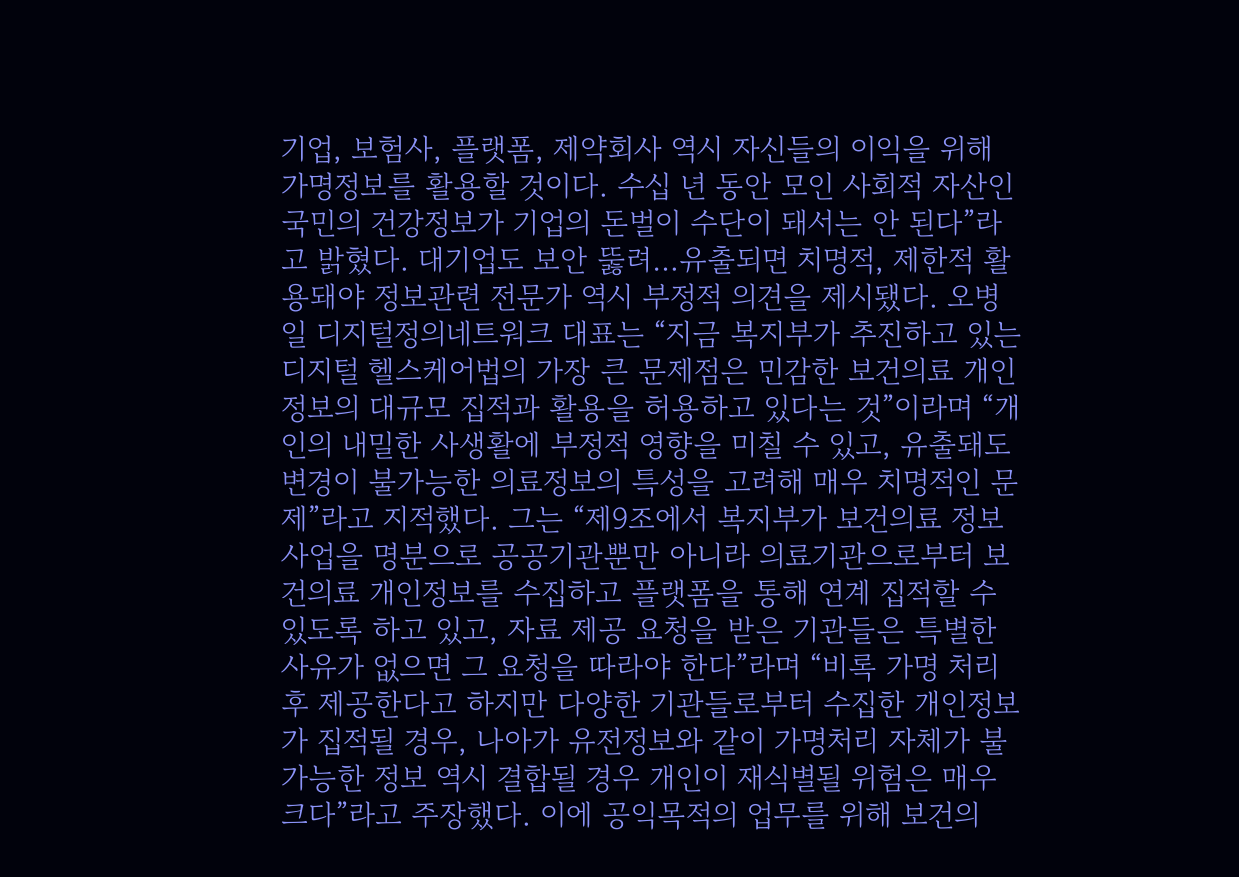기업, 보험사, 플랫폼, 제약회사 역시 자신들의 이익을 위해 가명정보를 활용할 것이다. 수십 년 동안 모인 사회적 자산인 국민의 건강정보가 기업의 돈벌이 수단이 돼서는 안 된다”라고 밝혔다. 대기업도 보안 뚫려…유출되면 치명적, 제한적 활용돼야 정보관련 전문가 역시 부정적 의견을 제시됐다. 오병일 디지털정의네트워크 대표는 “지금 복지부가 추진하고 있는 디지털 헬스케어법의 가장 큰 문제점은 민감한 보건의료 개인정보의 대규모 집적과 활용을 허용하고 있다는 것”이라며 “개인의 내밀한 사생활에 부정적 영향을 미칠 수 있고, 유출돼도 변경이 불가능한 의료정보의 특성을 고려해 매우 치명적인 문제”라고 지적했다. 그는 “제9조에서 복지부가 보건의료 정보 사업을 명분으로 공공기관뿐만 아니라 의료기관으로부터 보건의료 개인정보를 수집하고 플랫폼을 통해 연계 집적할 수 있도록 하고 있고, 자료 제공 요청을 받은 기관들은 특별한 사유가 없으면 그 요청을 따라야 한다”라며 “비록 가명 처리 후 제공한다고 하지만 다양한 기관들로부터 수집한 개인정보가 집적될 경우, 나아가 유전정보와 같이 가명처리 자체가 불가능한 정보 역시 결합될 경우 개인이 재식별될 위험은 매우 크다”라고 주장했다. 이에 공익목적의 업무를 위해 보건의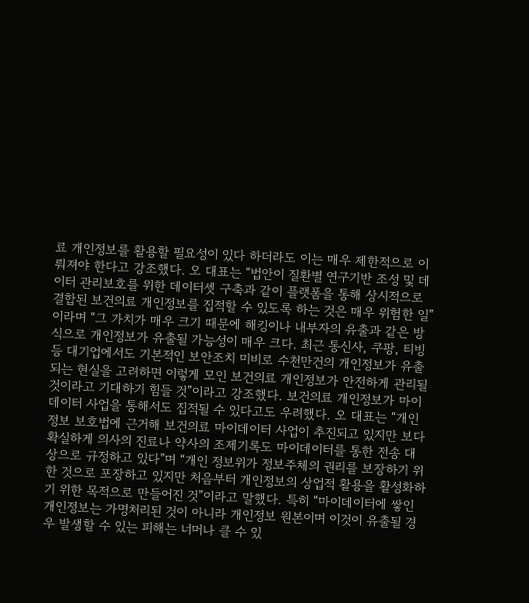료 개인정보를 활용할 필요성이 있다 하더라도 이는 매우 제한적으로 이뤄져야 한다고 강조했다. 오 대표는 “법안이 질환별 연구기반 조성 및 데이터 관리보호를 위한 데이터셋 구축과 같이 플랫폼을 통해 상시적으로 결합된 보건의료 개인정보를 집적할 수 있도록 하는 것은 매우 위험한 일”이라며 “그 가치가 매우 크기 때문에 해킹이나 내부자의 유출과 같은 방식으로 개인정보가 유출될 가능성이 매우 크다. 최근 통신사, 쿠팡, 티빙 등 대기업에서도 기본적인 보안조치 미비로 수천만건의 개인정보가 유출되는 현실을 고려하면 이렇게 모인 보건의료 개인정보가 안전하게 관리될 것이라고 기대하기 힘들 것”이라고 강조했다. 보건의료 개인정보가 마이데이터 사업을 통해서도 집적될 수 있다고도 우려했다. 오 대표는 “개인정보 보호법에 근거해 보건의료 마이데이터 사업이 추진되고 있지만 보다 확실하게 의사의 진료나 약사의 조제기록도 마이데이터를 통한 전송 대상으로 규정하고 있다”며 “개인 정보위가 정보주체의 권리를 보장하기 위한 것으로 포장하고 있지만 처음부터 개인정보의 상업적 활용을 활성화하기 위한 목적으로 만들어진 것”이라고 말했다. 특히 “마이데이터에 쌓인 개인정보는 가명처리된 것이 아니라 개인정보 원본이며 이것이 유출될 경우 발생할 수 있는 피해는 너머나 클 수 있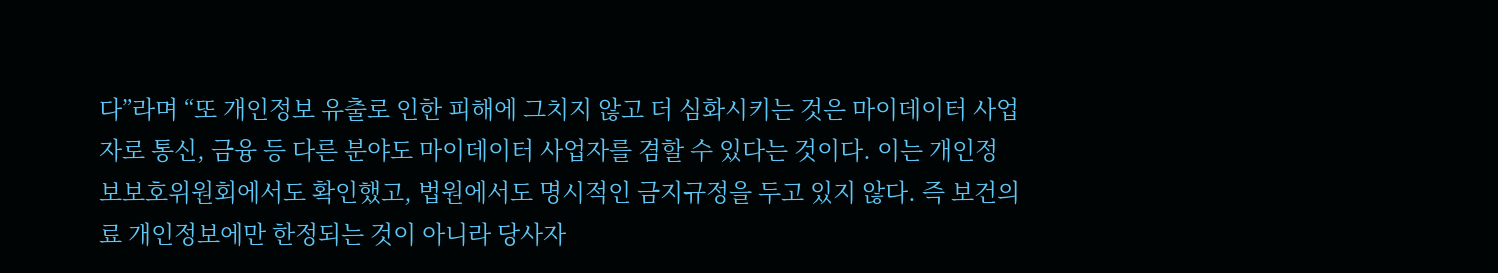다”라며 “또 개인정보 유출로 인한 피해에 그치지 않고 더 심화시키는 것은 마이데이터 사업자로 통신, 금융 등 다른 분야도 마이데이터 사업자를 겸할 수 있다는 것이다. 이는 개인정보보호위원회에서도 확인했고, 법원에서도 명시적인 금지규정을 두고 있지 않다. 즉 보건의료 개인정보에만 한정되는 것이 아니라 당사자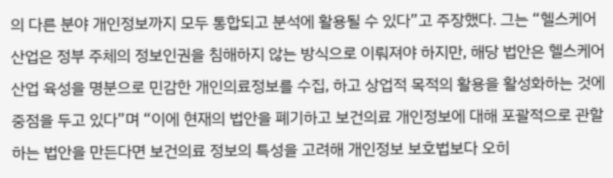의 다른 분야 개인정보까지 모두 통합되고 분석에 활용될 수 있다”고 주장했다. 그는 “헬스케어 산업은 정부 주체의 정보인권을 침해하지 않는 방식으로 이뤄져야 하지만, 해당 법안은 헬스케어 산업 육성을 명분으로 민감한 개인의료정보를 수집, 하고 상업적 목적의 활용을 활성화하는 것에 중점을 두고 있다”며 “이에 현재의 법안을 폐기하고 보건의료 개인정보에 대해 포괄적으로 관할하는 법안을 만든다면 보건의료 정보의 특성을 고려해 개인정보 보호법보다 오히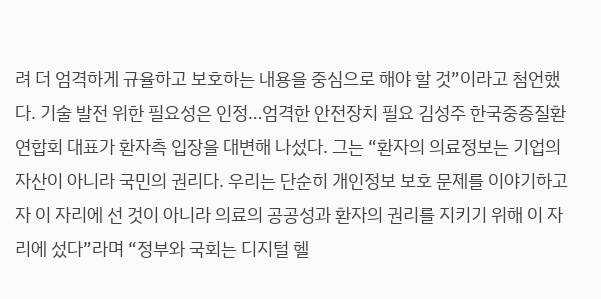려 더 엄격하게 규율하고 보호하는 내용을 중심으로 해야 할 것”이라고 첨언했다. 기술 발전 위한 필요성은 인정…엄격한 안전장치 필요 김성주 한국중증질환연합회 대표가 환자측 입장을 대변해 나섰다. 그는 “환자의 의료정보는 기업의 자산이 아니라 국민의 권리다. 우리는 단순히 개인정보 보호 문제를 이야기하고자 이 자리에 선 것이 아니라 의료의 공공성과 환자의 권리를 지키기 위해 이 자리에 섰다”라며 “정부와 국회는 디지털 헬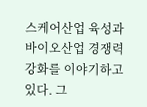스케어산업 육성과 바이오산업 경쟁력 강화를 이야기하고 있다. 그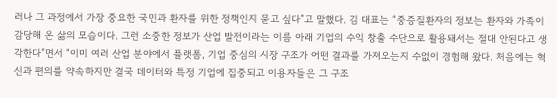러나 그 과정에서 가장 중요한 국민과 환자를 위한 정책인지 묻고 싶다”고 말했다. 김 대표는 “중증질환자의 정보는 환자와 가족이 감당해 온 삶의 모습이다. 그런 소중한 정보가 산업 발전이라는 이름 아래 기업의 수익 창출 수단으로 활용돼서는 절대 안된다고 생각한다”면서 “이미 여러 산업 분야에서 플랫폼, 기업 중심의 시장 구조가 어떤 결과를 가져오는지 수없이 경험해 왔다. 처음에는 혁신과 편의를 약속하지만 결국 데이터와 특정 기업에 집중되고 이용자들은 그 구조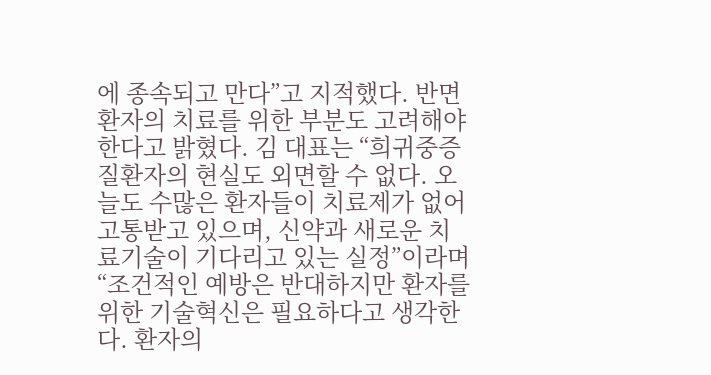에 종속되고 만다”고 지적했다. 반면 환자의 치료를 위한 부분도 고려해야 한다고 밝혔다. 김 대표는 “희귀중증질환자의 현실도 외면할 수 없다. 오늘도 수많은 환자들이 치료제가 없어 고통받고 있으며, 신약과 새로운 치료기술이 기다리고 있는 실정”이라며 “조건적인 예방은 반대하지만 환자를 위한 기술혁신은 필요하다고 생각한다. 환자의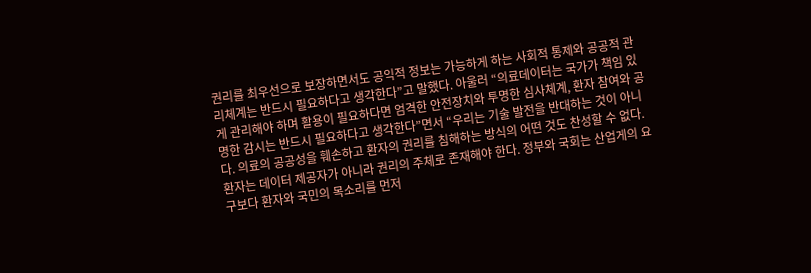권리를 최우선으로 보장하면서도 공익적 정보는 가능하게 하는 사회적 통제와 공공적 관리체계는 반드시 필요하다고 생각한다”고 말했다. 아울러 “의료데이터는 국가가 책임 있게 관리해야 하며 활용이 필요하다면 엄격한 안전장치와 투명한 심사체계, 환자 참여와 공명한 감시는 반드시 필요하다고 생각한다”면서 “우리는 기술 발전을 반대하는 것이 아니다. 의료의 공공성을 훼손하고 환자의 권리를 침해하는 방식의 어떤 것도 찬성할 수 없다. 환자는 데이터 제공자가 아니라 권리의 주체로 존재해야 한다. 정부와 국회는 산업게의 요구보다 환자와 국민의 목소리를 먼저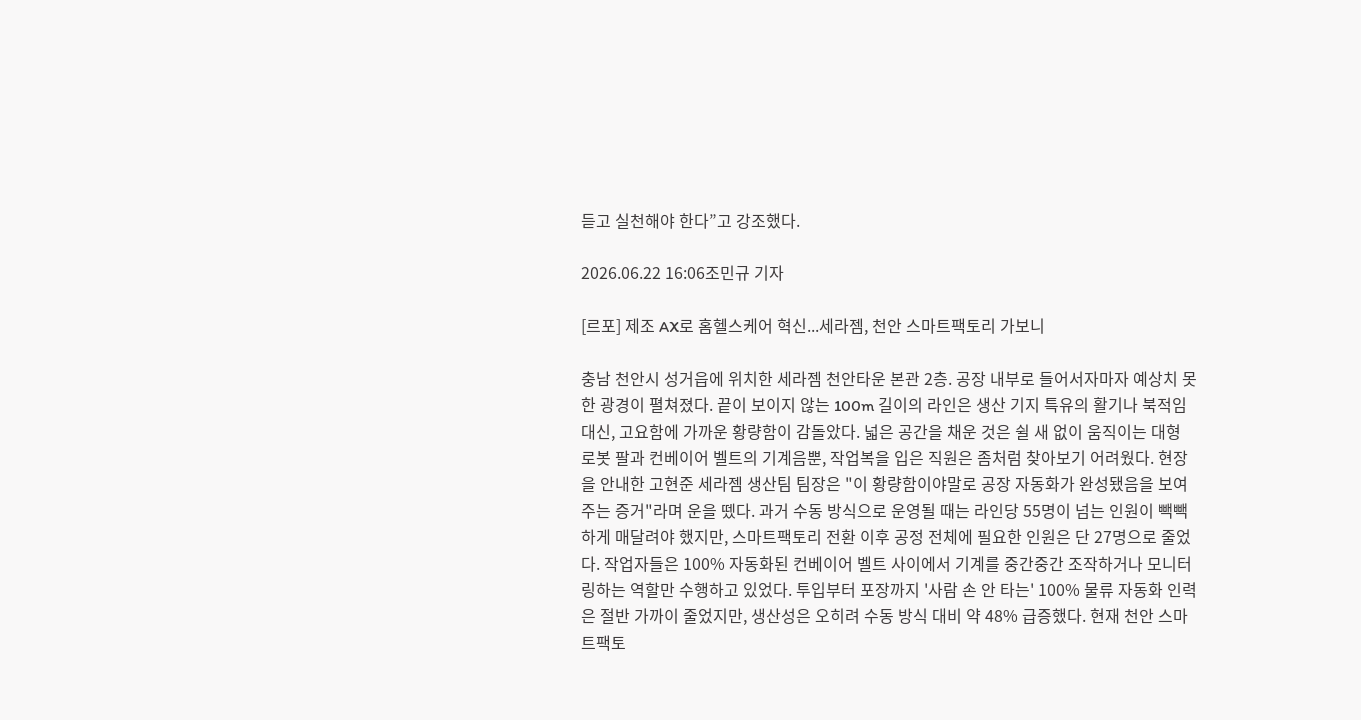듣고 실천해야 한다”고 강조했다.

2026.06.22 16:06조민규 기자

[르포] 제조 AX로 홈헬스케어 혁신...세라젬, 천안 스마트팩토리 가보니

충남 천안시 성거읍에 위치한 세라젬 천안타운 본관 2층. 공장 내부로 들어서자마자 예상치 못한 광경이 펼쳐졌다. 끝이 보이지 않는 100m 길이의 라인은 생산 기지 특유의 활기나 북적임 대신, 고요함에 가까운 황량함이 감돌았다. 넓은 공간을 채운 것은 쉴 새 없이 움직이는 대형 로봇 팔과 컨베이어 벨트의 기계음뿐, 작업복을 입은 직원은 좀처럼 찾아보기 어려웠다. 현장을 안내한 고현준 세라젬 생산팀 팀장은 "이 황량함이야말로 공장 자동화가 완성됐음을 보여주는 증거"라며 운을 뗐다. 과거 수동 방식으로 운영될 때는 라인당 55명이 넘는 인원이 빽빽하게 매달려야 했지만, 스마트팩토리 전환 이후 공정 전체에 필요한 인원은 단 27명으로 줄었다. 작업자들은 100% 자동화된 컨베이어 벨트 사이에서 기계를 중간중간 조작하거나 모니터링하는 역할만 수행하고 있었다. 투입부터 포장까지 '사람 손 안 타는' 100% 물류 자동화 인력은 절반 가까이 줄었지만, 생산성은 오히려 수동 방식 대비 약 48% 급증했다. 현재 천안 스마트팩토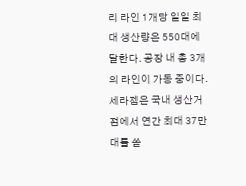리 라인 1개당 일일 최대 생산량은 550대에 달한다. 공장 내 총 3개의 라인이 가동 중이다. 세라젬은 국내 생산거점에서 연간 최대 37만 대를 쏟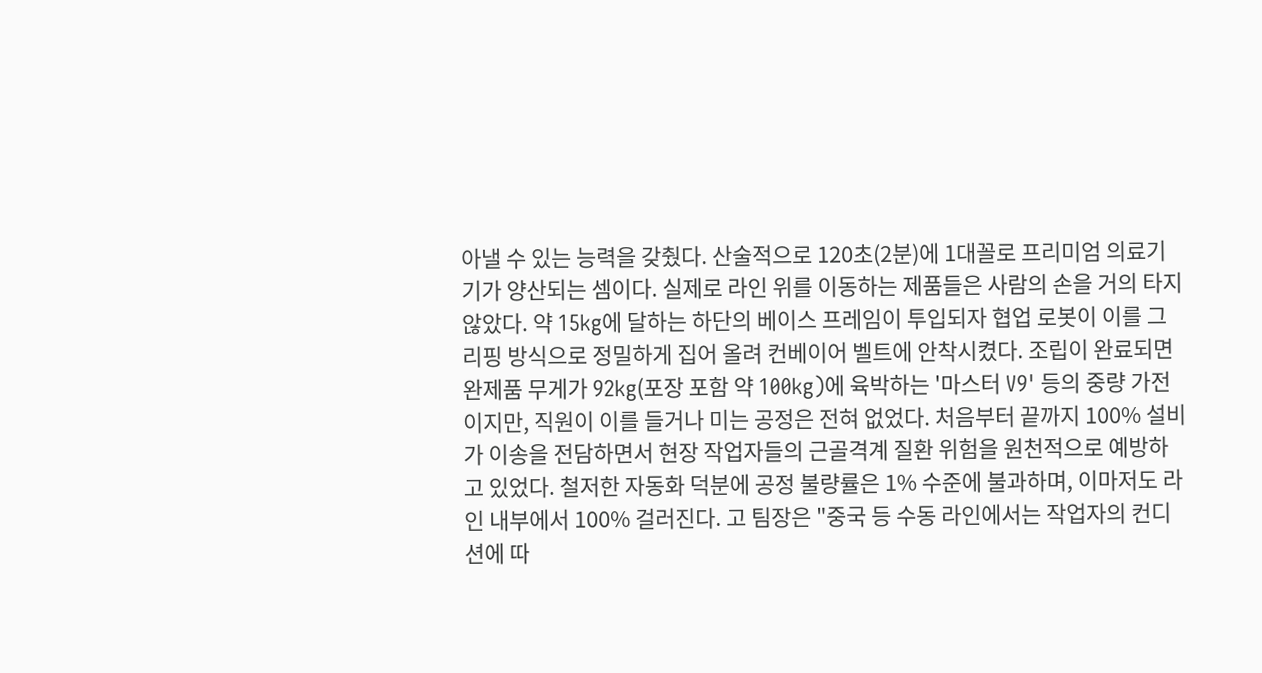아낼 수 있는 능력을 갖췄다. 산술적으로 120초(2분)에 1대꼴로 프리미엄 의료기기가 양산되는 셈이다. 실제로 라인 위를 이동하는 제품들은 사람의 손을 거의 타지 않았다. 약 15kg에 달하는 하단의 베이스 프레임이 투입되자 협업 로봇이 이를 그리핑 방식으로 정밀하게 집어 올려 컨베이어 벨트에 안착시켰다. 조립이 완료되면 완제품 무게가 92kg(포장 포함 약 100kg)에 육박하는 '마스터 V9' 등의 중량 가전이지만, 직원이 이를 들거나 미는 공정은 전혀 없었다. 처음부터 끝까지 100% 설비가 이송을 전담하면서 현장 작업자들의 근골격계 질환 위험을 원천적으로 예방하고 있었다. 철저한 자동화 덕분에 공정 불량률은 1% 수준에 불과하며, 이마저도 라인 내부에서 100% 걸러진다. 고 팀장은 "중국 등 수동 라인에서는 작업자의 컨디션에 따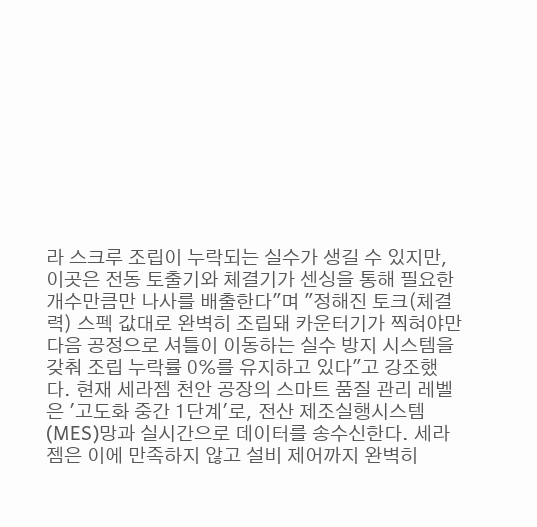라 스크루 조립이 누락되는 실수가 생길 수 있지만, 이곳은 전동 토출기와 체결기가 센싱을 통해 필요한 개수만큼만 나사를 배출한다"며 "정해진 토크(체결력) 스펙 값대로 완벽히 조립돼 카운터기가 찍혀야만 다음 공정으로 셔틀이 이동하는 실수 방지 시스템을 갖춰 조립 누락률 0%를 유지하고 있다"고 강조했다. 현재 세라젬 천안 공장의 스마트 품질 관리 레벨은 '고도화 중간 1단계'로, 전산 제조실행시스템(MES)망과 실시간으로 데이터를 송수신한다. 세라젬은 이에 만족하지 않고 설비 제어까지 완벽히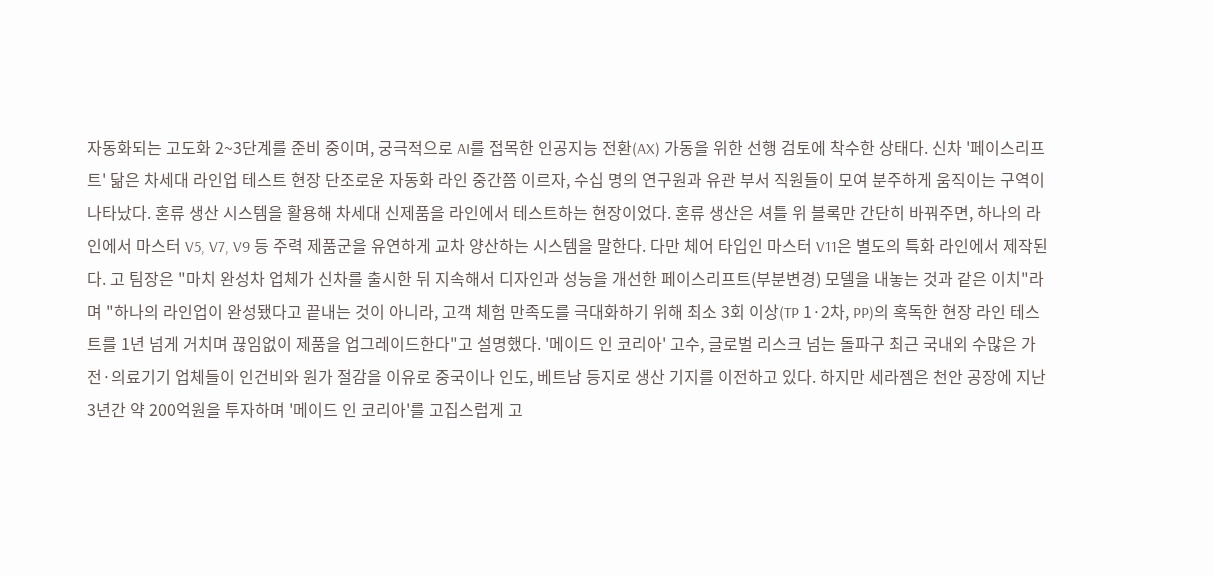자동화되는 고도화 2~3단계를 준비 중이며, 궁극적으로 AI를 접목한 인공지능 전환(AX) 가동을 위한 선행 검토에 착수한 상태다. 신차 '페이스리프트' 닮은 차세대 라인업 테스트 현장 단조로운 자동화 라인 중간쯤 이르자, 수십 명의 연구원과 유관 부서 직원들이 모여 분주하게 움직이는 구역이 나타났다. 혼류 생산 시스템을 활용해 차세대 신제품을 라인에서 테스트하는 현장이었다. 혼류 생산은 셔틀 위 블록만 간단히 바꿔주면, 하나의 라인에서 마스터 V5, V7, V9 등 주력 제품군을 유연하게 교차 양산하는 시스템을 말한다. 다만 체어 타입인 마스터 V11은 별도의 특화 라인에서 제작된다. 고 팀장은 "마치 완성차 업체가 신차를 출시한 뒤 지속해서 디자인과 성능을 개선한 페이스리프트(부분변경) 모델을 내놓는 것과 같은 이치"라며 "하나의 라인업이 완성됐다고 끝내는 것이 아니라, 고객 체험 만족도를 극대화하기 위해 최소 3회 이상(TP 1·2차, PP)의 혹독한 현장 라인 테스트를 1년 넘게 거치며 끊임없이 제품을 업그레이드한다"고 설명했다. '메이드 인 코리아' 고수, 글로벌 리스크 넘는 돌파구 최근 국내외 수많은 가전·의료기기 업체들이 인건비와 원가 절감을 이유로 중국이나 인도, 베트남 등지로 생산 기지를 이전하고 있다. 하지만 세라젬은 천안 공장에 지난 3년간 약 200억원을 투자하며 '메이드 인 코리아'를 고집스럽게 고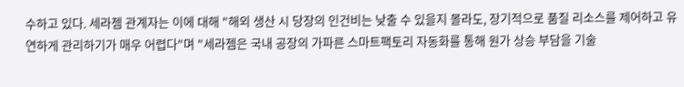수하고 있다. 세라젬 관계자는 이에 대해 "해외 생산 시 당장의 인건비는 낮출 수 있을지 몰라도, 장기적으로 품질 리소스를 제어하고 유연하게 관리하기가 매우 어렵다"며 "세라젬은 국내 공장의 가파른 스마트팩토리 자동화를 통해 원가 상승 부담을 기술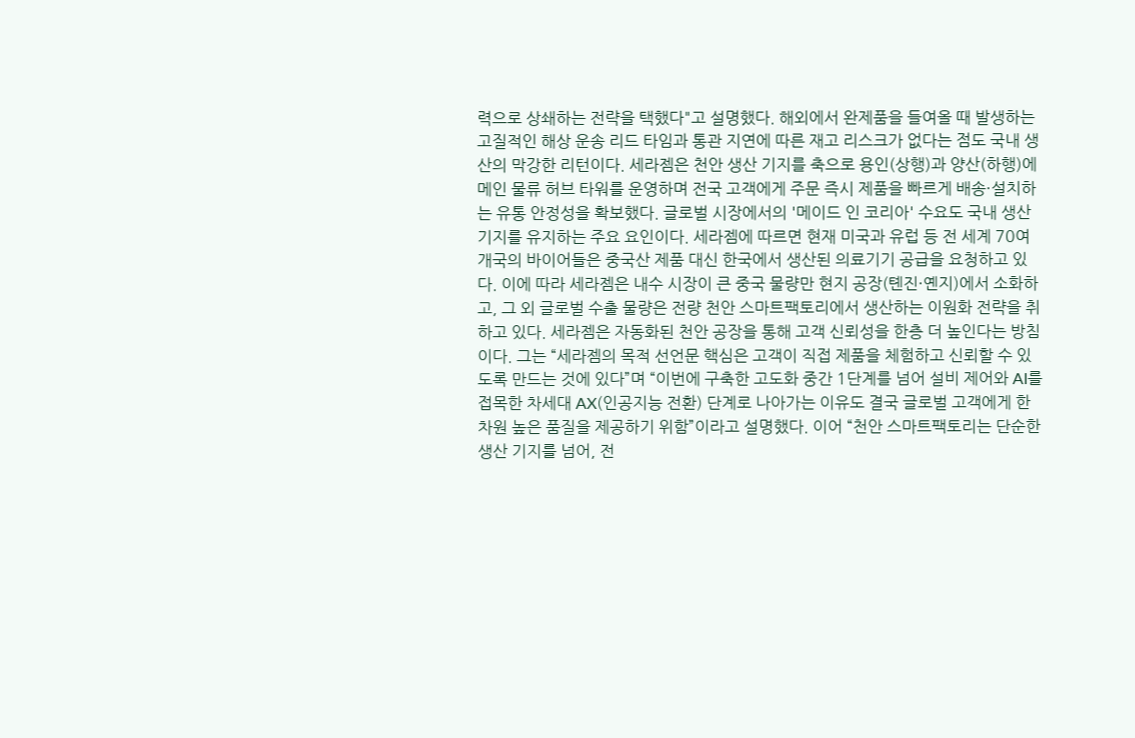력으로 상쇄하는 전략을 택했다"고 설명했다. 해외에서 완제품을 들여올 때 발생하는 고질적인 해상 운송 리드 타임과 통관 지연에 따른 재고 리스크가 없다는 점도 국내 생산의 막강한 리턴이다. 세라젬은 천안 생산 기지를 축으로 용인(상행)과 양산(하행)에 메인 물류 허브 타워를 운영하며 전국 고객에게 주문 즉시 제품을 빠르게 배송·설치하는 유통 안정성을 확보했다. 글로벌 시장에서의 '메이드 인 코리아' 수요도 국내 생산 기지를 유지하는 주요 요인이다. 세라젬에 따르면 현재 미국과 유럽 등 전 세계 70여 개국의 바이어들은 중국산 제품 대신 한국에서 생산된 의료기기 공급을 요청하고 있다. 이에 따라 세라젬은 내수 시장이 큰 중국 물량만 현지 공장(톈진·옌지)에서 소화하고, 그 외 글로벌 수출 물량은 전량 천안 스마트팩토리에서 생산하는 이원화 전략을 취하고 있다. 세라젬은 자동화된 천안 공장을 통해 고객 신뢰성을 한층 더 높인다는 방침이다. 그는 “세라젬의 목적 선언문 핵심은 고객이 직접 제품을 체험하고 신뢰할 수 있도록 만드는 것에 있다”며 “이번에 구축한 고도화 중간 1단계를 넘어 설비 제어와 AI를 접목한 차세대 AX(인공지능 전환) 단계로 나아가는 이유도 결국 글로벌 고객에게 한 차원 높은 품질을 제공하기 위함”이라고 설명했다. 이어 “천안 스마트팩토리는 단순한 생산 기지를 넘어, 전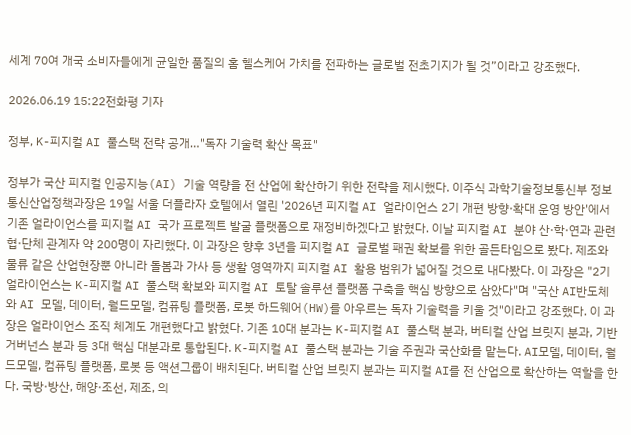세계 70여 개국 소비자들에게 균일한 품질의 홈 헬스케어 가치를 전파하는 글로벌 전초기지가 될 것”이라고 강조했다.

2026.06.19 15:22전화평 기자

정부, K-피지컬 AI 풀스택 전략 공개…"독자 기술력 확산 목표"

정부가 국산 피지컬 인공지능(AI) 기술 역량을 전 산업에 확산하기 위한 전략을 제시했다. 이주식 과학기술정보통신부 정보통신산업정책과장은 19일 서울 더플라자 호텔에서 열린 '2026년 피지컬 AI 얼라이언스 2기 개편 방향·확대 운영 방안'에서 기존 얼라이언스를 피지컬 AI 국가 프로젝트 발굴 플랫폼으로 재정비하겠다고 밝혔다. 이날 피지컬 AI 분야 산·학·연과 관련 협·단체 관계자 약 200명이 자리했다. 이 과장은 향후 3년을 피지컬 AI 글로벌 패권 확보를 위한 골든타임으로 봤다. 제조와 물류 같은 산업현장뿐 아니라 돌봄과 가사 등 생활 영역까지 피지컬 AI 활용 범위가 넓어질 것으로 내다봤다. 이 과장은 "2기 얼라이언스는 K-피지컬 AI 풀스택 확보와 피지컬 AI 토탈 솔루션 플랫폼 구축을 핵심 방향으로 삼았다"며 "국산 AI반도체와 AI 모델, 데이터, 월드모델, 컴퓨팅 플랫폼, 로봇 하드웨어(HW)를 아우르는 독자 기술력을 키울 것"이라고 강조했다. 이 과장은 얼라이언스 조직 체계도 개편했다고 밝혔다. 기존 10대 분과는 K-피지컬 AI 풀스택 분과, 버티컬 산업 브릿지 분과, 기반 거버넌스 분과 등 3대 핵심 대분과로 통합된다. K-피지컬 AI 풀스택 분과는 기술 주권과 국산화를 맡는다. AI모델, 데이터, 월드모델, 컴퓨팅 플랫폼, 로봇 등 액션그룹이 배치된다. 버티컬 산업 브릿지 분과는 피지컬 AI를 전 산업으로 확산하는 역할을 한다. 국방·방산, 해양·조선, 제조, 의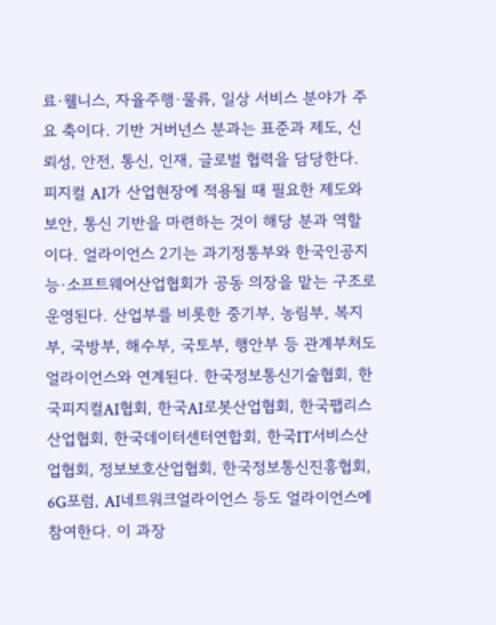료·웰니스, 자율주행·물류, 일상 서비스 분야가 주요 축이다. 기반 거버넌스 분과는 표준과 제도, 신뢰성, 안전, 통신, 인재, 글로벌 협력을 담당한다. 피지컬 AI가 산업현장에 적용될 때 필요한 제도와 보안, 통신 기반을 마련하는 것이 해당 분과 역할이다. 얼라이언스 2기는 과기정통부와 한국인공지능·소프트웨어산업협회가 공동 의장을 맡는 구조로 운영된다. 산업부를 비롯한 중기부, 농림부, 복지부, 국방부, 해수부, 국토부, 행안부 등 관계부처도 얼라이언스와 연계된다. 한국정보통신기술협회, 한국피지컬AI협회, 한국AI로봇산업협회, 한국팹리스산업협회, 한국데이터센터연합회, 한국IT서비스산업협회, 정보보호산업협회, 한국정보통신진흥협회, 6G포럼, AI네트워크얼라이언스 등도 얼라이언스에 참여한다. 이 과장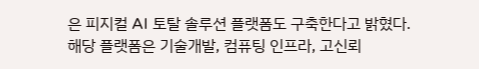은 피지컬 AI 토탈 솔루션 플랫폼도 구축한다고 밝혔다. 해당 플랫폼은 기술개발, 컴퓨팅 인프라, 고신뢰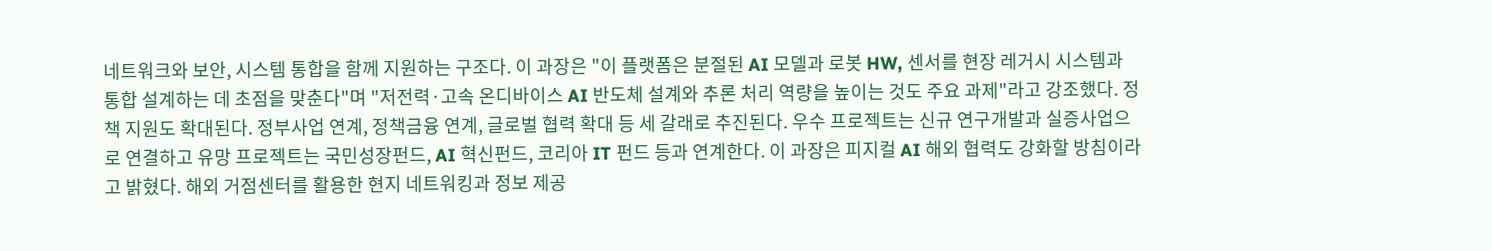네트워크와 보안, 시스템 통합을 함께 지원하는 구조다. 이 과장은 "이 플랫폼은 분절된 AI 모델과 로봇 HW, 센서를 현장 레거시 시스템과 통합 설계하는 데 초점을 맞춘다"며 "저전력·고속 온디바이스 AI 반도체 설계와 추론 처리 역량을 높이는 것도 주요 과제"라고 강조했다. 정책 지원도 확대된다. 정부사업 연계, 정책금융 연계, 글로벌 협력 확대 등 세 갈래로 추진된다. 우수 프로젝트는 신규 연구개발과 실증사업으로 연결하고 유망 프로젝트는 국민성장펀드, AI 혁신펀드, 코리아 IT 펀드 등과 연계한다. 이 과장은 피지컬 AI 해외 협력도 강화할 방침이라고 밝혔다. 해외 거점센터를 활용한 현지 네트워킹과 정보 제공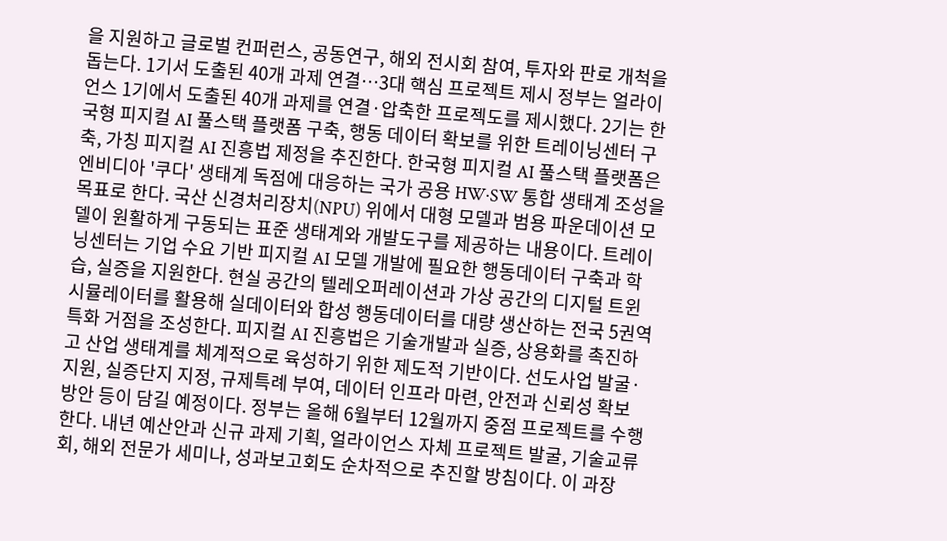을 지원하고 글로벌 컨퍼런스, 공동연구, 해외 전시회 참여, 투자와 판로 개척을 돕는다. 1기서 도출된 40개 과제 연결…3대 핵심 프로젝트 제시 정부는 얼라이언스 1기에서 도출된 40개 과제를 연결·압축한 프로젝도를 제시했다. 2기는 한국형 피지컬 AI 풀스택 플랫폼 구축, 행동 데이터 확보를 위한 트레이닝센터 구축, 가칭 피지컬 AI 진흥법 제정을 추진한다. 한국형 피지컬 AI 풀스택 플랫폼은 엔비디아 '쿠다' 생태계 독점에 대응하는 국가 공용 HW·SW 통합 생태계 조성을 목표로 한다. 국산 신경처리장치(NPU) 위에서 대형 모델과 범용 파운데이션 모델이 원활하게 구동되는 표준 생태계와 개발도구를 제공하는 내용이다. 트레이닝센터는 기업 수요 기반 피지컬 AI 모델 개발에 필요한 행동데이터 구축과 학습, 실증을 지원한다. 현실 공간의 텔레오퍼레이션과 가상 공간의 디지털 트윈 시뮬레이터를 활용해 실데이터와 합성 행동데이터를 대량 생산하는 전국 5권역 특화 거점을 조성한다. 피지컬 AI 진흥법은 기술개발과 실증, 상용화를 촉진하고 산업 생태계를 체계적으로 육성하기 위한 제도적 기반이다. 선도사업 발굴·지원, 실증단지 지정, 규제특례 부여, 데이터 인프라 마련, 안전과 신뢰성 확보 방안 등이 담길 예정이다. 정부는 올해 6월부터 12월까지 중점 프로젝트를 수행한다. 내년 예산안과 신규 과제 기획, 얼라이언스 자체 프로젝트 발굴, 기술교류회, 해외 전문가 세미나, 성과보고회도 순차적으로 추진할 방침이다. 이 과장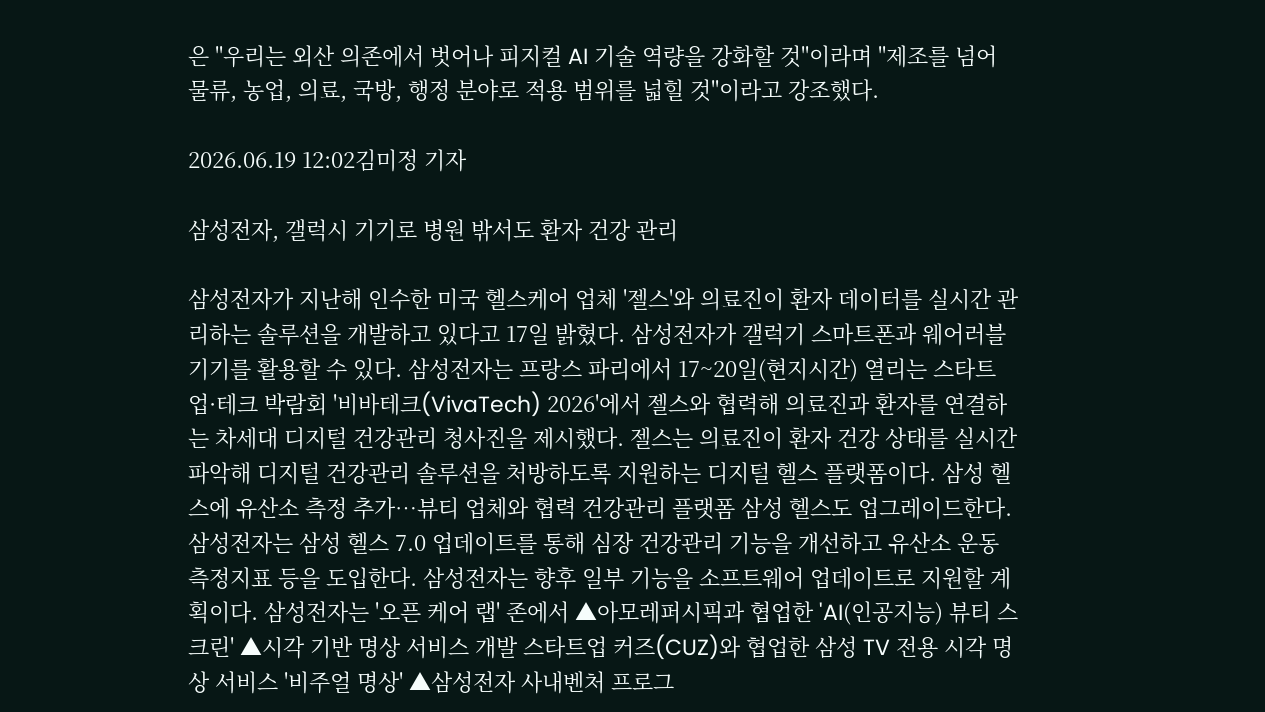은 "우리는 외산 의존에서 벗어나 피지컬 AI 기술 역량을 강화할 것"이라며 "제조를 넘어 물류, 농업, 의료, 국방, 행정 분야로 적용 범위를 넓힐 것"이라고 강조했다.

2026.06.19 12:02김미정 기자

삼성전자, 갤럭시 기기로 병원 밖서도 환자 건강 관리

삼성전자가 지난해 인수한 미국 헬스케어 업체 '젤스'와 의료진이 환자 데이터를 실시간 관리하는 솔루션을 개발하고 있다고 17일 밝혔다. 삼성전자가 갤럭기 스마트폰과 웨어러블 기기를 활용할 수 있다. 삼성전자는 프랑스 파리에서 17~20일(현지시간) 열리는 스타트업·테크 박람회 '비바테크(VivaTech) 2026'에서 젤스와 협력해 의료진과 환자를 연결하는 차세대 디지털 건강관리 청사진을 제시했다. 젤스는 의료진이 환자 건강 상태를 실시간 파악해 디지털 건강관리 솔루션을 처방하도록 지원하는 디지털 헬스 플랫폼이다. 삼성 헬스에 유산소 측정 추가…뷰티 업체와 협력 건강관리 플랫폼 삼성 헬스도 업그레이드한다. 삼성전자는 삼성 헬스 7.0 업데이트를 통해 심장 건강관리 기능을 개선하고 유산소 운동 측정지표 등을 도입한다. 삼성전자는 향후 일부 기능을 소프트웨어 업데이트로 지원할 계획이다. 삼성전자는 '오픈 케어 랩' 존에서 ▲아모레퍼시픽과 협업한 'AI(인공지능) 뷰티 스크린' ▲시각 기반 명상 서비스 개발 스타트업 커즈(CUZ)와 협업한 삼성 TV 전용 시각 명상 서비스 '비주얼 명상' ▲삼성전자 사내벤처 프로그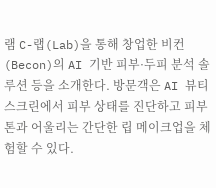램 C-랩(Lab)을 통해 창업한 비컨(Becon)의 AI 기반 피부·두피 분석 솔루션 등을 소개한다. 방문객은 AI 뷰티 스크린에서 피부 상태를 진단하고 피부 톤과 어울리는 간단한 립 메이크업을 체험할 수 있다.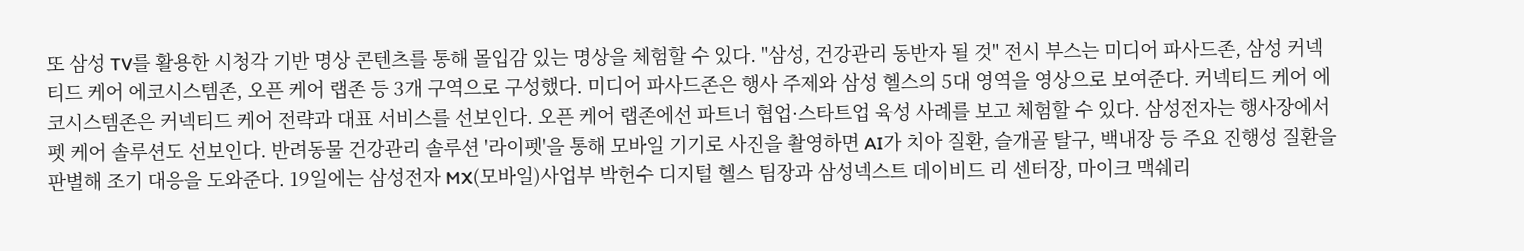또 삼성 TV를 활용한 시청각 기반 명상 콘텐츠를 통해 몰입감 있는 명상을 체험할 수 있다. "삼성, 건강관리 동반자 될 것" 전시 부스는 미디어 파사드존, 삼성 커넥티드 케어 에코시스템존, 오픈 케어 랩존 등 3개 구역으로 구성했다. 미디어 파사드존은 행사 주제와 삼성 헬스의 5대 영역을 영상으로 보여준다. 커넥티드 케어 에코시스템존은 커넥티드 케어 전략과 대표 서비스를 선보인다. 오픈 케어 랩존에선 파트너 협업·스타트업 육성 사례를 보고 체험할 수 있다. 삼성전자는 행사장에서 펫 케어 솔루션도 선보인다. 반려동물 건강관리 솔루션 '라이펫'을 통해 모바일 기기로 사진을 촬영하면 AI가 치아 질환, 슬개골 탈구, 백내장 등 주요 진행성 질환을 판별해 조기 대응을 도와준다. 19일에는 삼성전자 MX(모바일)사업부 박헌수 디지털 헬스 팀장과 삼성넥스트 데이비드 리 센터장, 마이크 맥쉐리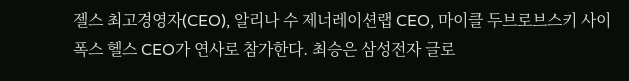젤스 최고경영자(CEO), 알리나 수 제너레이션랩 CEO, 마이클 두브로브스키 사이폭스 헬스 CEO가 연사로 참가한다. 최승은 삼성전자 글로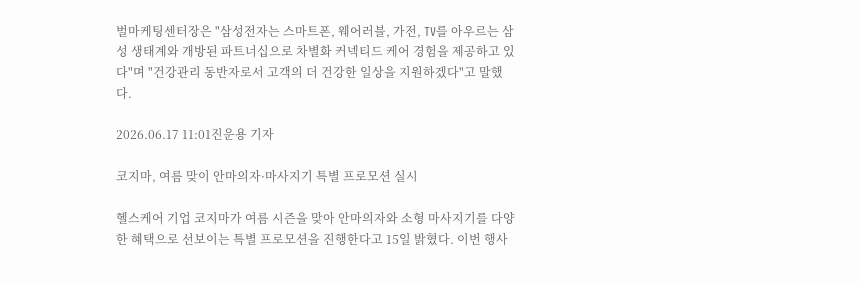벌마케팅센터장은 "삼성전자는 스마트폰, 웨어러블, 가전, TV를 아우르는 삼성 생태계와 개방된 파트너십으로 차별화 커넥티드 케어 경험을 제공하고 있다"며 "건강관리 동반자로서 고객의 더 건강한 일상을 지원하겠다"고 말했다.

2026.06.17 11:01진운용 기자

코지마, 여름 맞이 안마의자·마사지기 특별 프로모션 실시

헬스케어 기업 코지마가 여름 시즌을 맞아 안마의자와 소형 마사지기를 다양한 혜택으로 선보이는 특별 프로모션을 진행한다고 15일 밝혔다. 이번 행사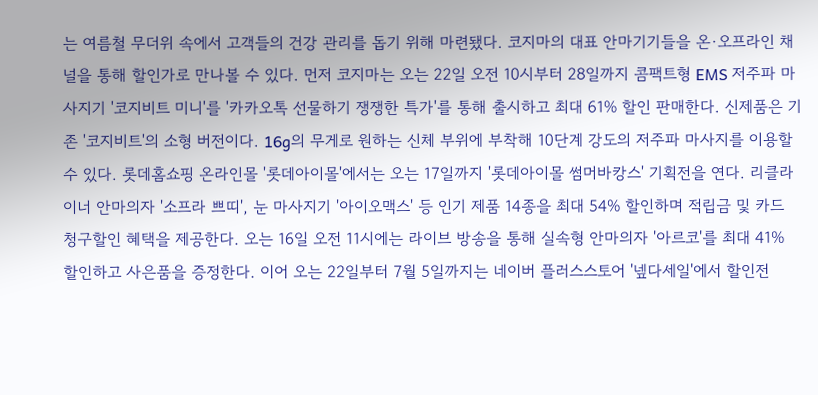는 여름철 무더위 속에서 고객들의 건강 관리를 돕기 위해 마련됐다. 코지마의 대표 안마기기들을 온·오프라인 채널을 통해 할인가로 만나볼 수 있다. 먼저 코지마는 오는 22일 오전 10시부터 28일까지 콤팩트형 EMS 저주파 마사지기 '코지비트 미니'를 '카카오톡 선물하기 쟁쟁한 특가'를 통해 출시하고 최대 61% 할인 판매한다. 신제품은 기존 '코지비트'의 소형 버전이다. 16g의 무게로 원하는 신체 부위에 부착해 10단계 강도의 저주파 마사지를 이용할 수 있다. 롯데홈쇼핑 온라인몰 '롯데아이몰'에서는 오는 17일까지 '롯데아이몰 썸머바캉스' 기획전을 연다. 리클라이너 안마의자 '소프라 쁘띠', 눈 마사지기 '아이오맥스' 등 인기 제품 14종을 최대 54% 할인하며 적립금 및 카드 청구할인 혜택을 제공한다. 오는 16일 오전 11시에는 라이브 방송을 통해 실속형 안마의자 '아르코'를 최대 41% 할인하고 사은품을 증정한다. 이어 오는 22일부터 7월 5일까지는 네이버 플러스스토어 '넾다세일'에서 할인전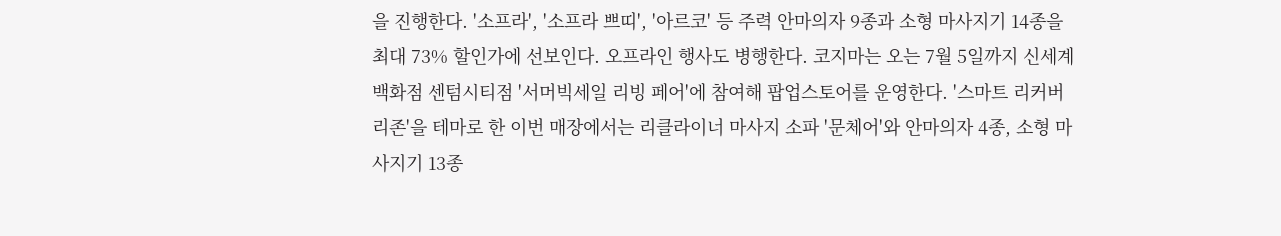을 진행한다. '소프라', '소프라 쁘띠', '아르코' 등 주력 안마의자 9종과 소형 마사지기 14종을 최대 73% 할인가에 선보인다. 오프라인 행사도 병행한다. 코지마는 오는 7월 5일까지 신세계백화점 센텀시티점 '서머빅세일 리빙 페어'에 참여해 팝업스토어를 운영한다. '스마트 리커버리존'을 테마로 한 이번 매장에서는 리클라이너 마사지 소파 '문체어'와 안마의자 4종, 소형 마사지기 13종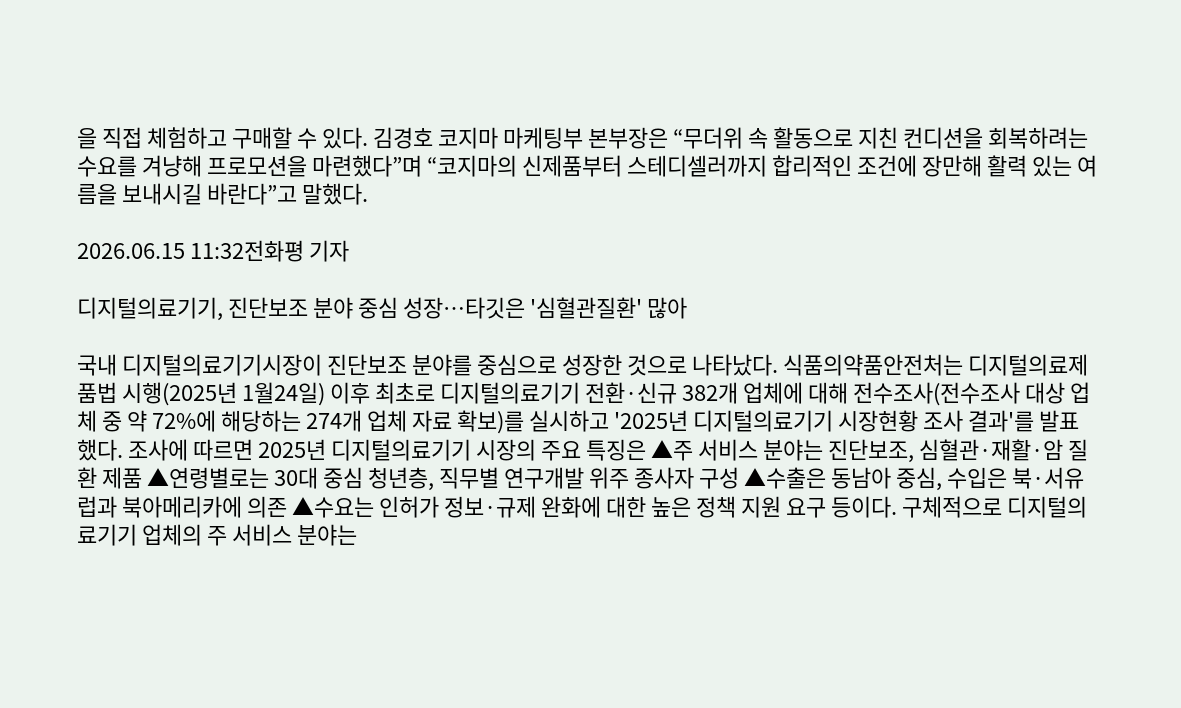을 직접 체험하고 구매할 수 있다. 김경호 코지마 마케팅부 본부장은 “무더위 속 활동으로 지친 컨디션을 회복하려는 수요를 겨냥해 프로모션을 마련했다”며 “코지마의 신제품부터 스테디셀러까지 합리적인 조건에 장만해 활력 있는 여름을 보내시길 바란다”고 말했다.

2026.06.15 11:32전화평 기자

디지털의료기기, 진단보조 분야 중심 성장…타깃은 '심혈관질환' 많아

국내 디지털의료기기시장이 진단보조 분야를 중심으로 성장한 것으로 나타났다. 식품의약품안전처는 디지털의료제품법 시행(2025년 1월24일) 이후 최초로 디지털의료기기 전환·신규 382개 업체에 대해 전수조사(전수조사 대상 업체 중 약 72%에 해당하는 274개 업체 자료 확보)를 실시하고 '2025년 디지털의료기기 시장현황 조사 결과'를 발표했다. 조사에 따르면 2025년 디지털의료기기 시장의 주요 특징은 ▲주 서비스 분야는 진단보조, 심혈관·재활·암 질환 제품 ▲연령별로는 30대 중심 청년층, 직무별 연구개발 위주 종사자 구성 ▲수출은 동남아 중심, 수입은 북·서유럽과 북아메리카에 의존 ▲수요는 인허가 정보·규제 완화에 대한 높은 정책 지원 요구 등이다. 구체적으로 디지털의료기기 업체의 주 서비스 분야는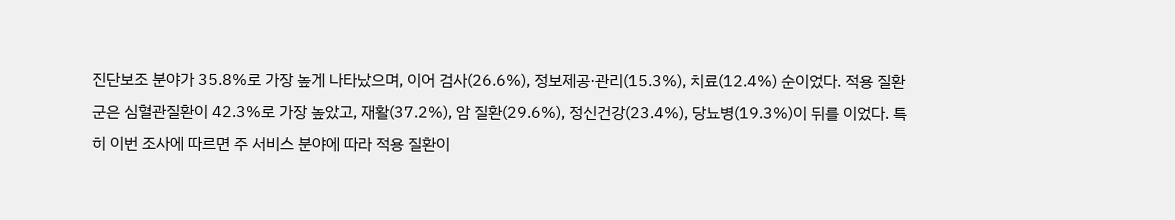진단보조 분야가 35.8%로 가장 높게 나타났으며, 이어 검사(26.6%), 정보제공·관리(15.3%), 치료(12.4%) 순이었다. 적용 질환군은 심혈관질환이 42.3%로 가장 높았고, 재활(37.2%), 암 질환(29.6%), 정신건강(23.4%), 당뇨병(19.3%)이 뒤를 이었다. 특히 이번 조사에 따르면 주 서비스 분야에 따라 적용 질환이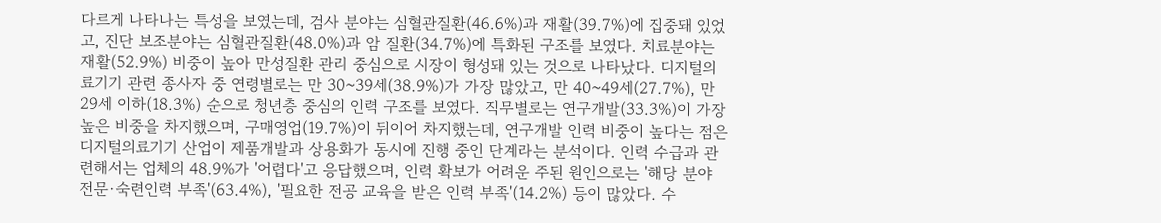다르게 나타나는 특성을 보였는데, 검사 분야는 심혈관질환(46.6%)과 재활(39.7%)에 집중돼 있었고, 진단 보조분야는 심혈관질환(48.0%)과 암 질환(34.7%)에 특화된 구조를 보였다. 치료분야는 재활(52.9%) 비중이 높아 만성질환 관리 중심으로 시장이 형성돼 있는 것으로 나타났다. 디지털의료기기 관련 종사자 중 연령별로는 만 30~39세(38.9%)가 가장 많았고, 만 40~49세(27.7%), 만 29세 이하(18.3%) 순으로 청년층 중심의 인력 구조를 보였다. 직무별로는 연구개발(33.3%)이 가장 높은 비중을 차지했으며, 구매영업(19.7%)이 뒤이어 차지했는데, 연구개발 인력 비중이 높다는 점은 디지털의료기기 산업이 제품개발과 상용화가 동시에 진행 중인 단계라는 분석이다. 인력 수급과 관련해서는 업체의 48.9%가 '어렵다'고 응답했으며, 인력 확보가 어려운 주된 원인으로는 '해당 분야 전문·숙련인력 부족'(63.4%), '필요한 전공 교육을 받은 인력 부족'(14.2%) 등이 많았다. 수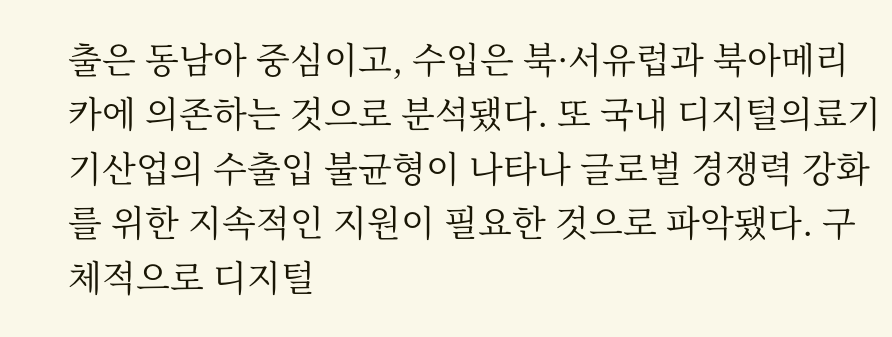출은 동남아 중심이고, 수입은 북·서유럽과 북아메리카에 의존하는 것으로 분석됐다. 또 국내 디지털의료기기산업의 수출입 불균형이 나타나 글로벌 경쟁력 강화를 위한 지속적인 지원이 필요한 것으로 파악됐다. 구체적으로 디지털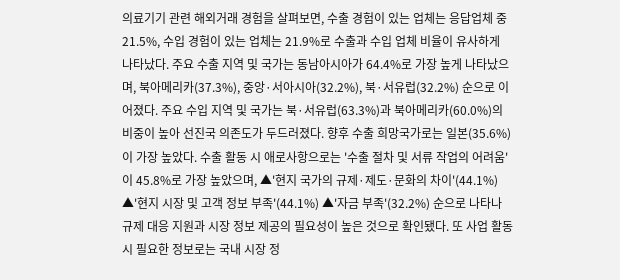의료기기 관련 해외거래 경험을 살펴보면, 수출 경험이 있는 업체는 응답업체 중 21.5%, 수입 경험이 있는 업체는 21.9%로 수출과 수입 업체 비율이 유사하게 나타났다. 주요 수출 지역 및 국가는 동남아시아가 64.4%로 가장 높게 나타났으며, 북아메리카(37.3%), 중앙·서아시아(32.2%), 북·서유럽(32.2%) 순으로 이어졌다. 주요 수입 지역 및 국가는 북·서유럽(63.3%)과 북아메리카(60.0%)의 비중이 높아 선진국 의존도가 두드러졌다. 향후 수출 희망국가로는 일본(35.6%)이 가장 높았다. 수출 활동 시 애로사항으로는 '수출 절차 및 서류 작업의 어려움'이 45.8%로 가장 높았으며, ▲'현지 국가의 규제·제도·문화의 차이'(44.1%) ▲'현지 시장 및 고객 정보 부족'(44.1%) ▲'자금 부족'(32.2%) 순으로 나타나 규제 대응 지원과 시장 정보 제공의 필요성이 높은 것으로 확인됐다. 또 사업 활동 시 필요한 정보로는 국내 시장 정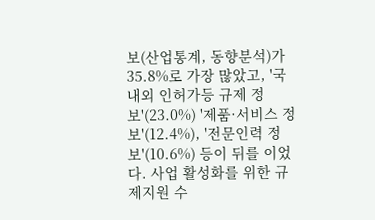보(산업통계, 동향분석)가 35.8%로 가장 많았고, '국내외 인허가등 규제 정보'(23.0%) '제품·서비스 정보'(12.4%), '전문인력 정보'(10.6%) 등이 뒤를 이었다. 사업 활성화를 위한 규제지원 수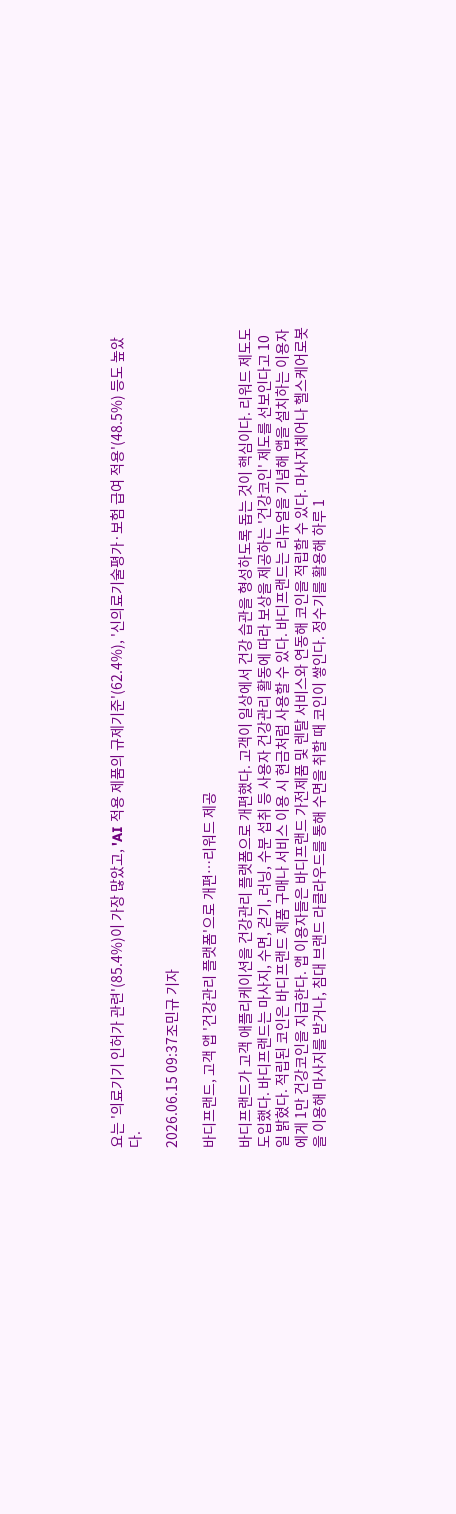요는 '의료기기 인허가 관련'(85.4%)이 가장 많았고, 'AI 적용 제품의 규제기준'(62.4%), '신의료기술평가·보험 급여 적용'(48.5%) 등도 높았다.

2026.06.15 09:37조민규 기자

바디프랜드, 고객 앱 '건강관리 플랫폼'으로 개편…리워드 제공

바디프랜드가 고객 애플리케이션을 건강관리 플랫폼으로 개편했다. 고객이 일상에서 건강 습관을 형성하도록 돕는 것이 핵심이다. 리워드 제도도 도입했다. 바디프랜드는 마사지, 수면, 걷기, 러닝, 수분 섭취 등 사용자 건강관리 활동에 따라 보상을 제공하는 '건강코인' 제도를 선보인다고 10일 밝혔다. 적립된 코인은 바디프랜드 제품 구매나 서비스 이용 시 현금처럼 사용할 수 있다. 바디프랜드는 리뉴얼을 기념해 앱을 설치하는 이용자에게 1만 건강코인을 지급한다. 앱 이용자들은 바디프랜드 가전제품 및 렌탈 서비스와 연동해 코인을 적립할 수 있다. 마사지체어나 헬스케어로봇을 이용해 마사지를 받거나, 침대 브랜드 라클라우드를 통해 수면을 취할 때 코인이 쌓인다. 정수기를 활용해 하루 1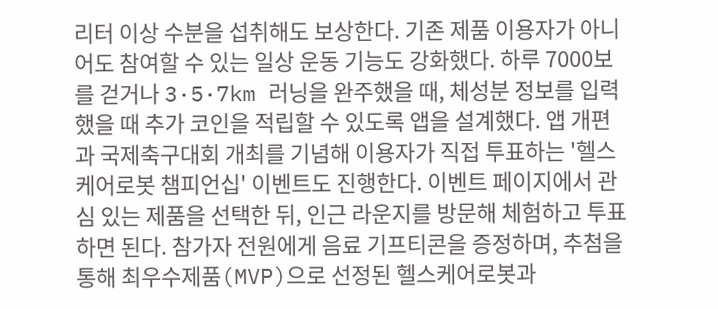리터 이상 수분을 섭취해도 보상한다. 기존 제품 이용자가 아니어도 참여할 수 있는 일상 운동 기능도 강화했다. 하루 7000보를 걷거나 3·5·7km 러닝을 완주했을 때, 체성분 정보를 입력했을 때 추가 코인을 적립할 수 있도록 앱을 설계했다. 앱 개편과 국제축구대회 개최를 기념해 이용자가 직접 투표하는 '헬스케어로봇 챔피언십' 이벤트도 진행한다. 이벤트 페이지에서 관심 있는 제품을 선택한 뒤, 인근 라운지를 방문해 체험하고 투표하면 된다. 참가자 전원에게 음료 기프티콘을 증정하며, 추첨을 통해 최우수제품(MVP)으로 선정된 헬스케어로봇과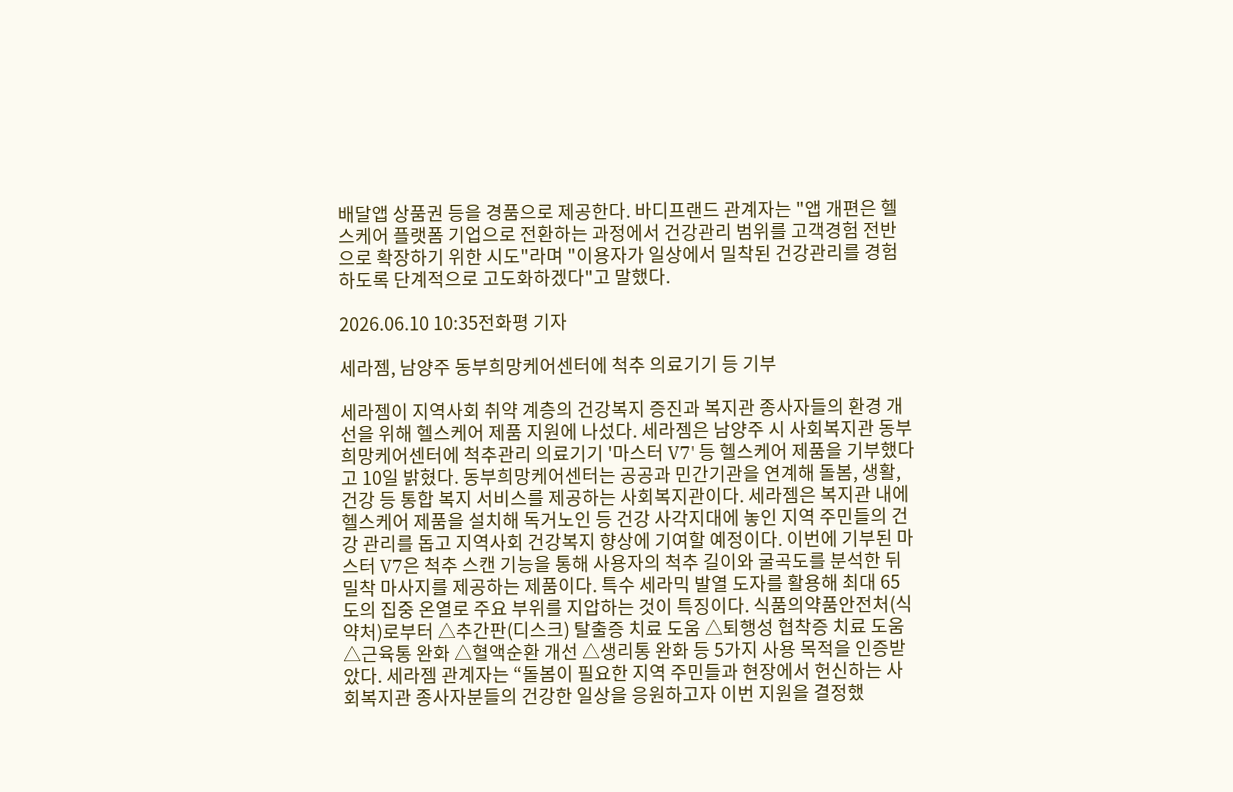배달앱 상품권 등을 경품으로 제공한다. 바디프랜드 관계자는 "앱 개편은 헬스케어 플랫폼 기업으로 전환하는 과정에서 건강관리 범위를 고객경험 전반으로 확장하기 위한 시도"라며 "이용자가 일상에서 밀착된 건강관리를 경험하도록 단계적으로 고도화하겠다"고 말했다.

2026.06.10 10:35전화평 기자

세라젬, 남양주 동부희망케어센터에 척추 의료기기 등 기부

세라젬이 지역사회 취약 계층의 건강복지 증진과 복지관 종사자들의 환경 개선을 위해 헬스케어 제품 지원에 나섰다. 세라젬은 남양주 시 사회복지관 동부희망케어센터에 척추관리 의료기기 '마스터 V7' 등 헬스케어 제품을 기부했다고 10일 밝혔다. 동부희망케어센터는 공공과 민간기관을 연계해 돌봄, 생활, 건강 등 통합 복지 서비스를 제공하는 사회복지관이다. 세라젬은 복지관 내에 헬스케어 제품을 설치해 독거노인 등 건강 사각지대에 놓인 지역 주민들의 건강 관리를 돕고 지역사회 건강복지 향상에 기여할 예정이다. 이번에 기부된 마스터 V7은 척추 스캔 기능을 통해 사용자의 척추 길이와 굴곡도를 분석한 뒤 밀착 마사지를 제공하는 제품이다. 특수 세라믹 발열 도자를 활용해 최대 65도의 집중 온열로 주요 부위를 지압하는 것이 특징이다. 식품의약품안전처(식약처)로부터 △추간판(디스크) 탈출증 치료 도움 △퇴행성 협착증 치료 도움 △근육통 완화 △혈액순환 개선 △생리통 완화 등 5가지 사용 목적을 인증받았다. 세라젬 관계자는 “돌봄이 필요한 지역 주민들과 현장에서 헌신하는 사회복지관 종사자분들의 건강한 일상을 응원하고자 이번 지원을 결정했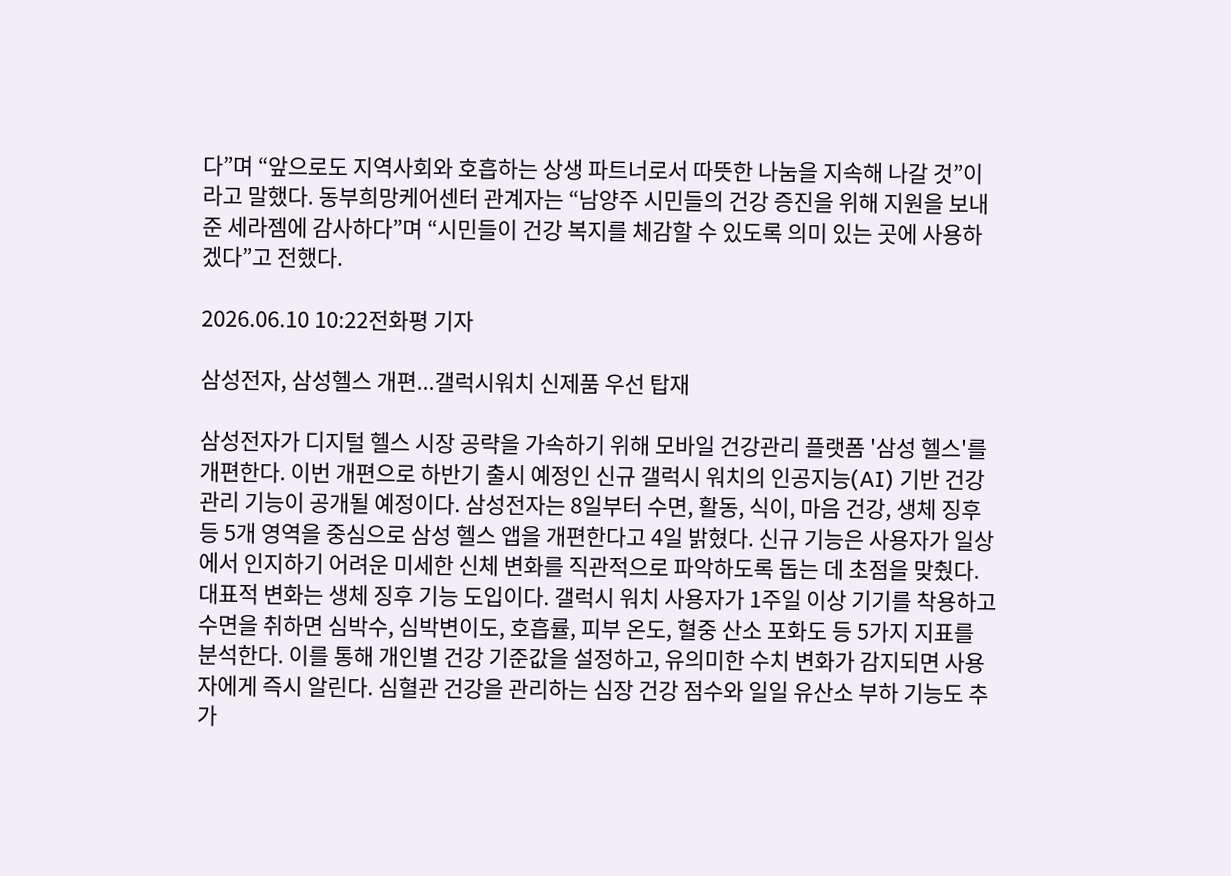다”며 “앞으로도 지역사회와 호흡하는 상생 파트너로서 따뜻한 나눔을 지속해 나갈 것”이라고 말했다. 동부희망케어센터 관계자는 “남양주 시민들의 건강 증진을 위해 지원을 보내준 세라젬에 감사하다”며 “시민들이 건강 복지를 체감할 수 있도록 의미 있는 곳에 사용하겠다”고 전했다.

2026.06.10 10:22전화평 기자

삼성전자, 삼성헬스 개편...갤럭시워치 신제품 우선 탑재

삼성전자가 디지털 헬스 시장 공략을 가속하기 위해 모바일 건강관리 플랫폼 '삼성 헬스'를 개편한다. 이번 개편으로 하반기 출시 예정인 신규 갤럭시 워치의 인공지능(AI) 기반 건강관리 기능이 공개될 예정이다. 삼성전자는 8일부터 수면, 활동, 식이, 마음 건강, 생체 징후 등 5개 영역을 중심으로 삼성 헬스 앱을 개편한다고 4일 밝혔다. 신규 기능은 사용자가 일상에서 인지하기 어려운 미세한 신체 변화를 직관적으로 파악하도록 돕는 데 초점을 맞췄다. 대표적 변화는 생체 징후 기능 도입이다. 갤럭시 워치 사용자가 1주일 이상 기기를 착용하고 수면을 취하면 심박수, 심박변이도, 호흡률, 피부 온도, 혈중 산소 포화도 등 5가지 지표를 분석한다. 이를 통해 개인별 건강 기준값을 설정하고, 유의미한 수치 변화가 감지되면 사용자에게 즉시 알린다. 심혈관 건강을 관리하는 심장 건강 점수와 일일 유산소 부하 기능도 추가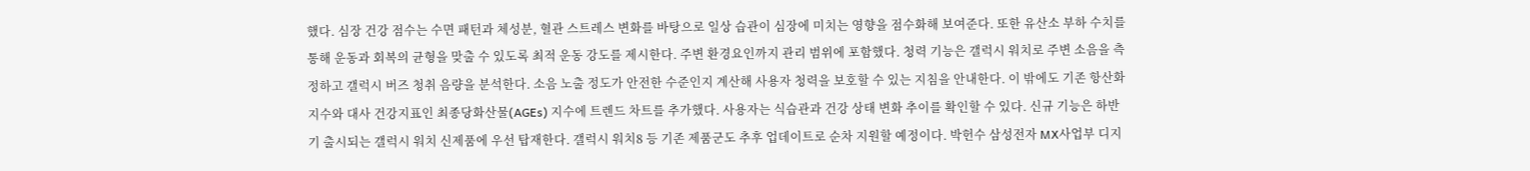했다. 심장 건강 점수는 수면 패턴과 체성분, 혈관 스트레스 변화를 바탕으로 일상 습관이 심장에 미치는 영향을 점수화해 보여준다. 또한 유산소 부하 수치를 통해 운동과 회복의 균형을 맞출 수 있도록 최적 운동 강도를 제시한다. 주변 환경요인까지 관리 범위에 포함했다. 청력 기능은 갤럭시 워치로 주변 소음을 측정하고 갤럭시 버즈 청취 음량을 분석한다. 소음 노출 정도가 안전한 수준인지 계산해 사용자 청력을 보호할 수 있는 지침을 안내한다. 이 밖에도 기존 항산화 지수와 대사 건강지표인 최종당화산물(AGEs) 지수에 트렌드 차트를 추가했다. 사용자는 식습관과 건강 상태 변화 추이를 확인할 수 있다. 신규 기능은 하반기 출시되는 갤럭시 워치 신제품에 우선 탑재한다. 갤럭시 워치8 등 기존 제품군도 추후 업데이트로 순차 지원할 예정이다. 박헌수 삼성전자 MX사업부 디지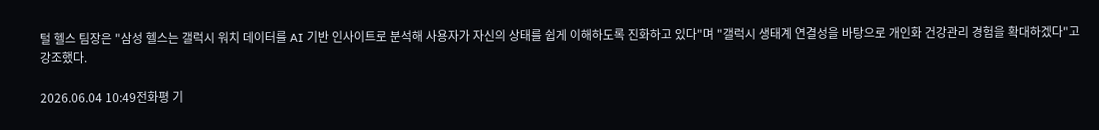털 헬스 팀장은 "삼성 헬스는 갤럭시 워치 데이터를 AI 기반 인사이트로 분석해 사용자가 자신의 상태를 쉽게 이해하도록 진화하고 있다"며 "갤럭시 생태계 연결성을 바탕으로 개인화 건강관리 경험을 확대하겠다"고 강조했다.

2026.06.04 10:49전화평 기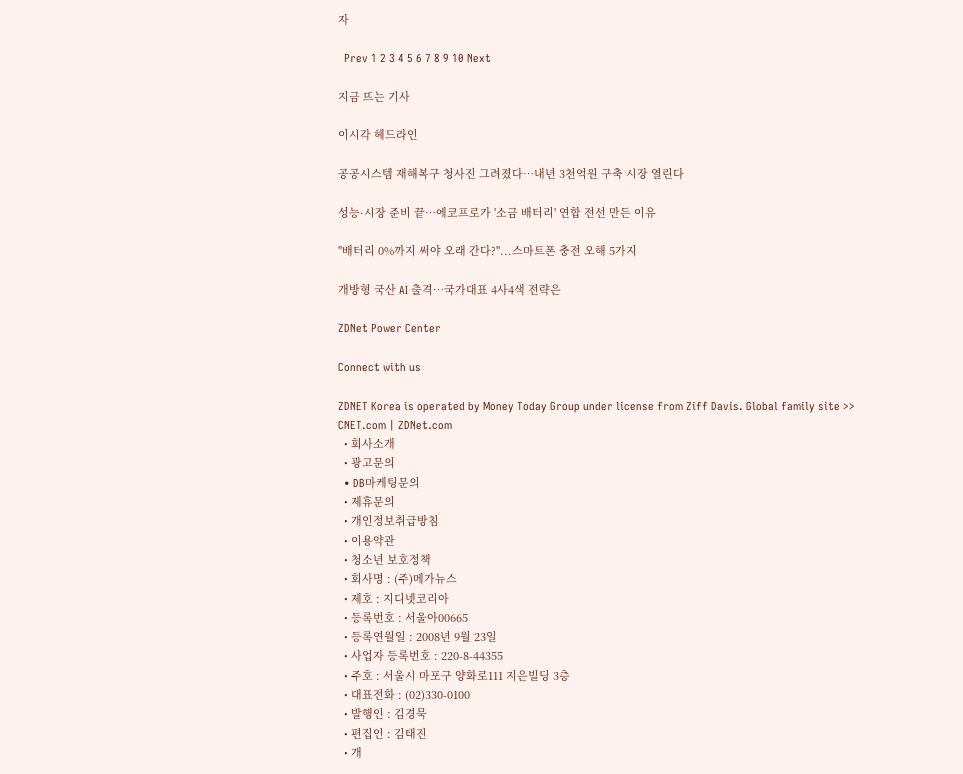자

  Prev 1 2 3 4 5 6 7 8 9 10 Next

지금 뜨는 기사

이시각 헤드라인

공공시스템 재해복구 청사진 그려졌다…내년 3천억원 구축 시장 열린다

성능·시장 준비 끝…에코프로가 '소금 배터리' 연합 전선 만든 이유

"배터리 0%까지 써야 오래 간다?"...스마트폰 충전 오해 5가지

개방형 국산 AI 출격…국가대표 4사4색 전략은

ZDNet Power Center

Connect with us

ZDNET Korea is operated by Money Today Group under license from Ziff Davis. Global family site >>    CNET.com | ZDNet.com
  • 회사소개
  • 광고문의
  • DB마케팅문의
  • 제휴문의
  • 개인정보취급방침
  • 이용약관
  • 청소년 보호정책
  • 회사명 : (주)메가뉴스
  • 제호 : 지디넷코리아
  • 등록번호 : 서울아00665
  • 등록연월일 : 2008년 9월 23일
  • 사업자 등록번호 : 220-8-44355
  • 주호 : 서울시 마포구 양화로111 지은빌딩 3층
  • 대표전화 : (02)330-0100
  • 발행인 : 김경묵
  • 편집인 : 김태진
  • 개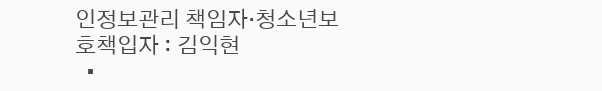인정보관리 책임자·청소년보호책입자 : 김익현
  •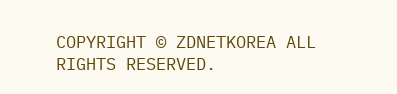COPYRIGHT © ZDNETKOREA ALL RIGHTS RESERVED.